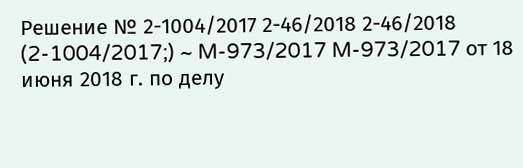Решение № 2-1004/2017 2-46/2018 2-46/2018 (2-1004/2017;) ~ M-973/2017 M-973/2017 от 18 июня 2018 г. по делу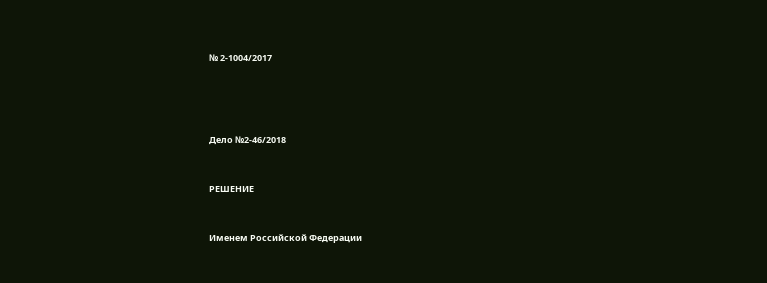№ 2-1004/2017




Дело №2-46/2018


РЕШЕНИЕ


Именем Российской Федерации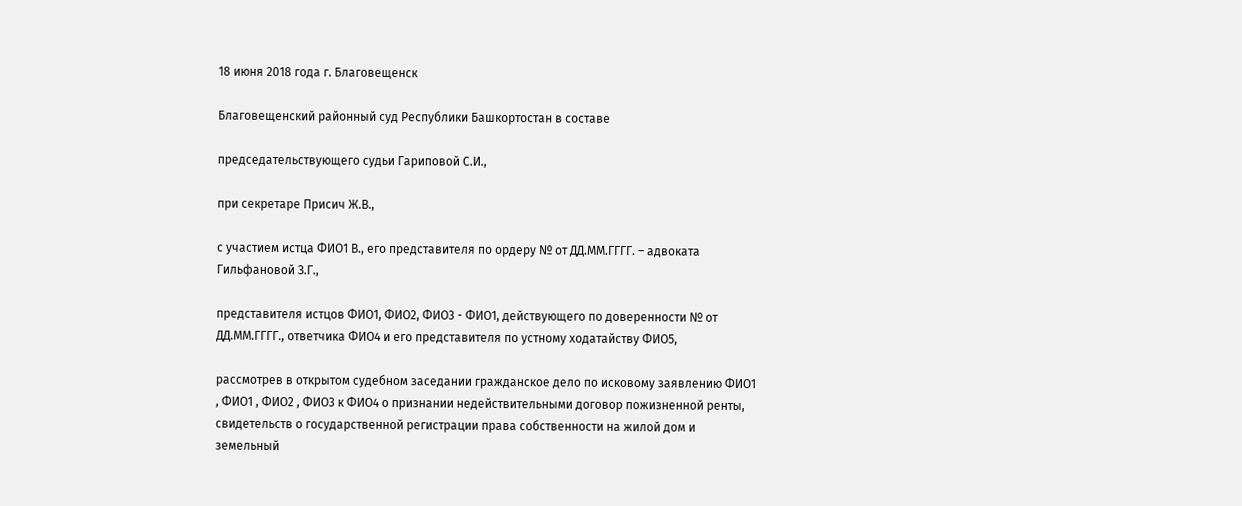18 июня 2018 года г. Благовещенск

Благовещенский районный суд Республики Башкортостан в составе

председательствующего судьи Гариповой С.И.,

при секретаре Присич Ж.В.,

с участием истца ФИО1 В., его представителя по ордеру № от ДД.ММ.ГГГГ. – адвоката Гильфановой З.Г.,

представителя истцов ФИО1, ФИО2, ФИО3 - ФИО1, действующего по доверенности № от ДД.ММ.ГГГГ., ответчика ФИО4 и его представителя по устному ходатайству ФИО5,

рассмотрев в открытом судебном заседании гражданское дело по исковому заявлению ФИО1 , ФИО1 , ФИО2 , ФИО3 к ФИО4 о признании недействительными договор пожизненной ренты, свидетельств о государственной регистрации права собственности на жилой дом и земельный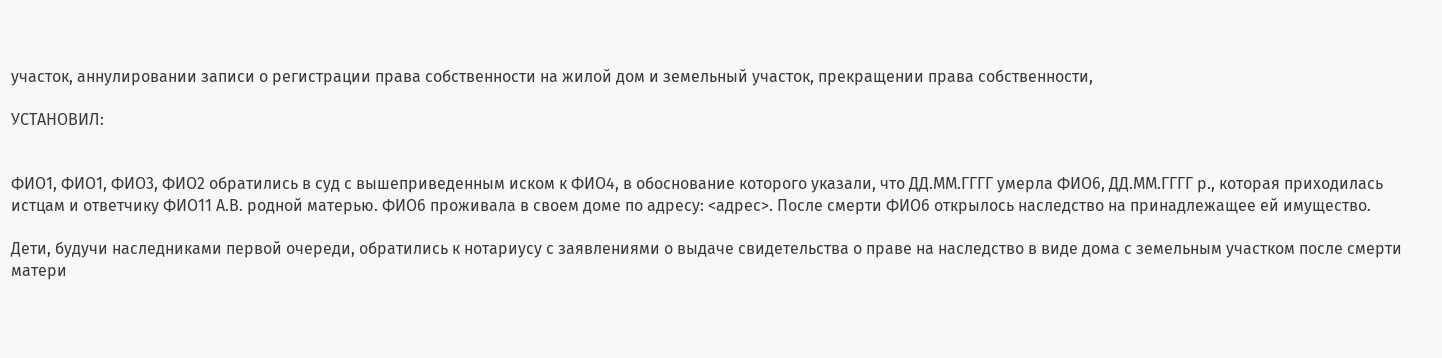участок, аннулировании записи о регистрации права собственности на жилой дом и земельный участок, прекращении права собственности,

УСТАНОВИЛ:


ФИО1, ФИО1, ФИО3, ФИО2 обратились в суд с вышеприведенным иском к ФИО4, в обоснование которого указали, что ДД.ММ.ГГГГ умерла ФИО6, ДД.ММ.ГГГГ р., которая приходилась истцам и ответчику ФИО11 А.В. родной матерью. ФИО6 проживала в своем доме по адресу: <адрес>. После смерти ФИО6 открылось наследство на принадлежащее ей имущество.

Дети, будучи наследниками первой очереди, обратились к нотариусу с заявлениями о выдаче свидетельства о праве на наследство в виде дома с земельным участком после смерти матери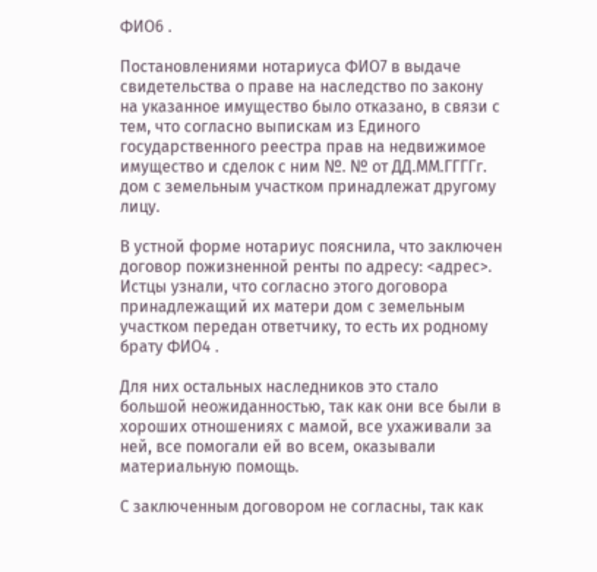ФИО6 .

Постановлениями нотариуса ФИО7 в выдаче свидетельства о праве на наследство по закону на указанное имущество было отказано, в связи с тем, что согласно выпискам из Единого государственного реестра прав на недвижимое имущество и сделок с ним №. № от ДД.ММ.ГГГГг. дом с земельным участком принадлежат другому лицу.

В устной форме нотариус пояснила, что заключен договор пожизненной ренты по адресу: <адрес>. Истцы узнали, что согласно этого договора принадлежащий их матери дом с земельным участком передан ответчику, то есть их родному брату ФИО4 .

Для них остальных наследников это стало большой неожиданностью, так как они все были в хороших отношениях с мамой, все ухаживали за ней, все помогали ей во всем, оказывали материальную помощь.

С заключенным договором не согласны, так как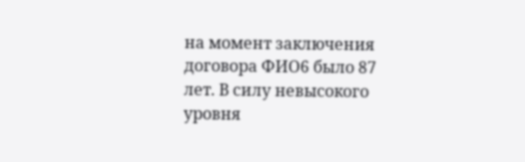на момент заключения договора ФИО6 было 87 лет. В силу невысокого уровня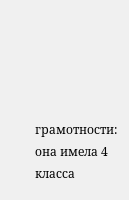грамотности: она имела 4 класса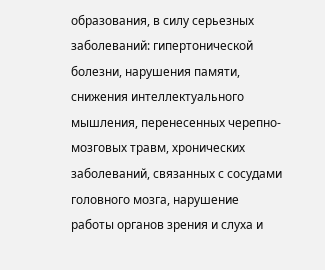образования, в силу серьезных заболеваний: гипертонической болезни, нарушения памяти, снижения интеллектуального мышления, перенесенных черепно-мозговых травм, хронических заболеваний, связанных с сосудами головного мозга, нарушение работы органов зрения и слуха и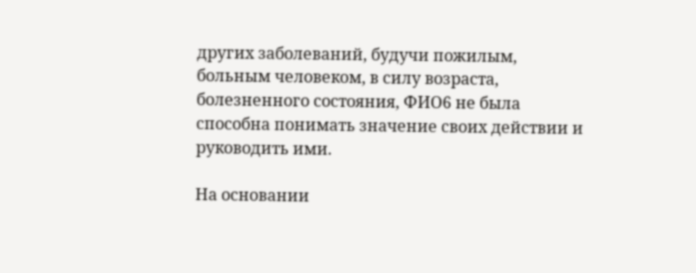других заболеваний, будучи пожилым, больным человеком, в силу возраста, болезненного состояния, ФИО6 не была способна понимать значение своих действии и руководить ими.

На основании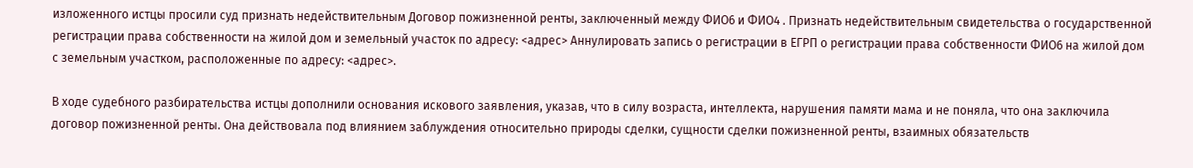изложенного истцы просили суд признать недействительным Договор пожизненной ренты, заключенный между ФИО6 и ФИО4 . Признать недействительным свидетельства о государственной регистрации права собственности на жилой дом и земельный участок по адресу: <адрес> Аннулировать запись о регистрации в ЕГРП о регистрации права собственности ФИО6 на жилой дом с земельным участком, расположенные по адресу: <адрес>.

В ходе судебного разбирательства истцы дополнили основания искового заявления, указав, что в силу возраста, интеллекта, нарушения памяти мама и не поняла, что она заключила договор пожизненной ренты. Она действовала под влиянием заблуждения относительно природы сделки, сущности сделки пожизненной ренты, взаимных обязательств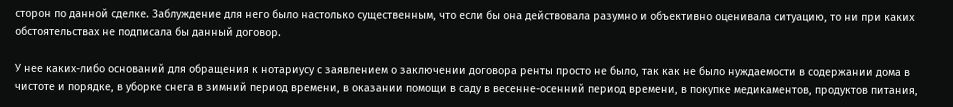сторон по данной сделке. Заблуждение для него было настолько существенным, что если бы она действовала разумно и объективно оценивала ситуацию, то ни при каких обстоятельствах не подписала бы данный договор.

У нее каких-либо оснований для обращения к нотариусу с заявлением о заключении договора ренты просто не было, так как не было нуждаемости в содержании дома в чистоте и порядке, в уборке снега в зимний период времени, в оказании помощи в саду в весенне-осенний период времени, в покупке медикаментов, продуктов питания,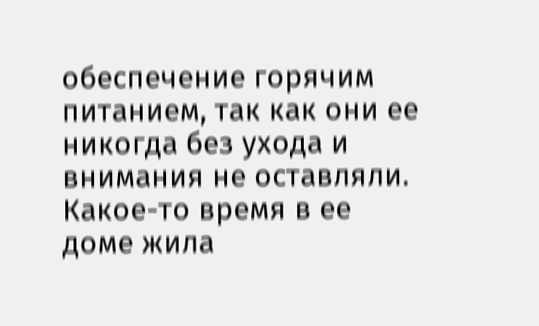обеспечение горячим питанием, так как они ее никогда без ухода и внимания не оставляли. Какое-то время в ее доме жила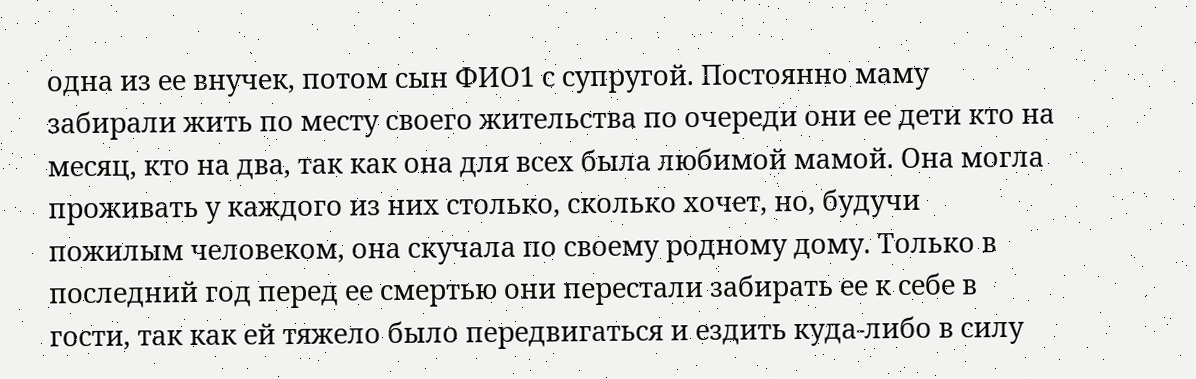одна из ее внучек, потом сын ФИО1 с супругой. Постоянно маму забирали жить по месту своего жительства по очереди они ее дети кто на месяц, кто на два, так как она для всех была любимой мамой. Она могла проживать у каждого из них столько, сколько хочет, но, будучи пожилым человеком, она скучала по своему родному дому. Только в последний год перед ее смертью они перестали забирать ее к себе в гости, так как ей тяжело было передвигаться и ездить куда-либо в силу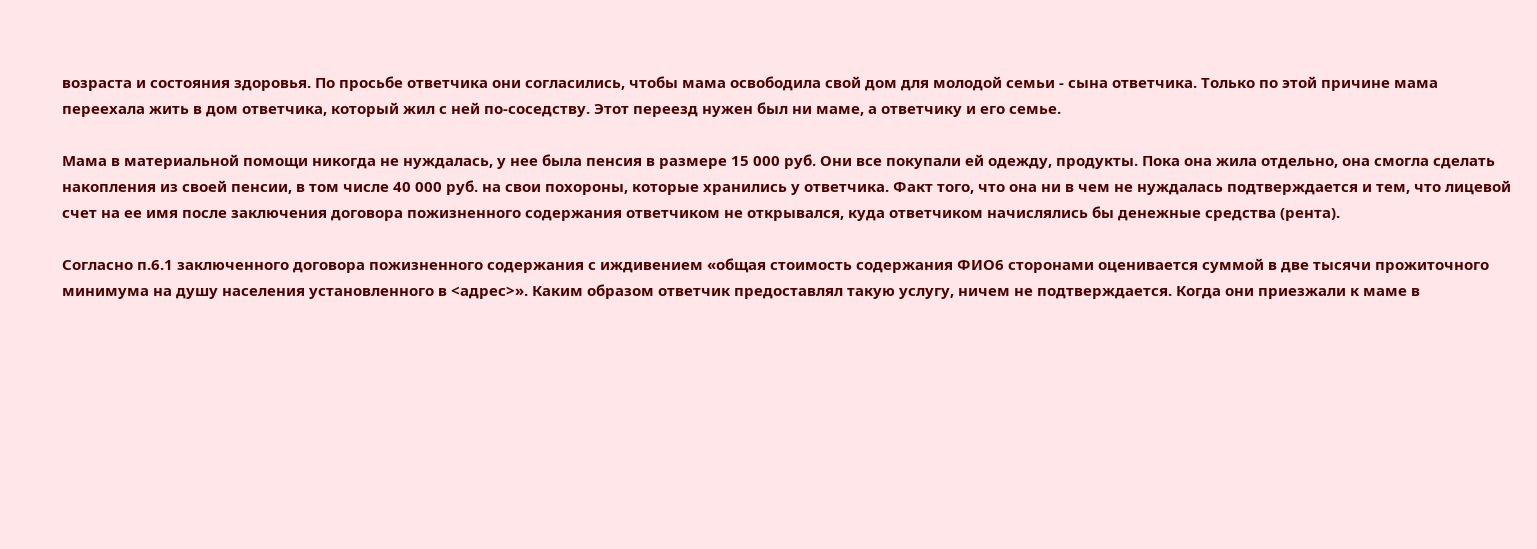возраста и состояния здоровья. По просьбе ответчика они согласились, чтобы мама освободила свой дом для молодой семьи - сына ответчика. Только по этой причине мама переехала жить в дом ответчика, который жил с ней по-соседству. Этот переезд нужен был ни маме, а ответчику и его семье.

Мама в материальной помощи никогда не нуждалась, у нее была пенсия в размере 15 000 руб. Они все покупали ей одежду, продукты. Пока она жила отдельно, она смогла сделать накопления из своей пенсии, в том числе 40 000 руб. на свои похороны, которые хранились у ответчика. Факт того, что она ни в чем не нуждалась подтверждается и тем, что лицевой счет на ее имя после заключения договора пожизненного содержания ответчиком не открывался, куда ответчиком начислялись бы денежные средства (рента).

Согласно п.6.1 заключенного договора пожизненного содержания с иждивением «общая стоимость содержания ФИО6 сторонами оценивается суммой в две тысячи прожиточного минимума на душу населения установленного в <адрес>». Каким образом ответчик предоставлял такую услугу, ничем не подтверждается. Когда они приезжали к маме в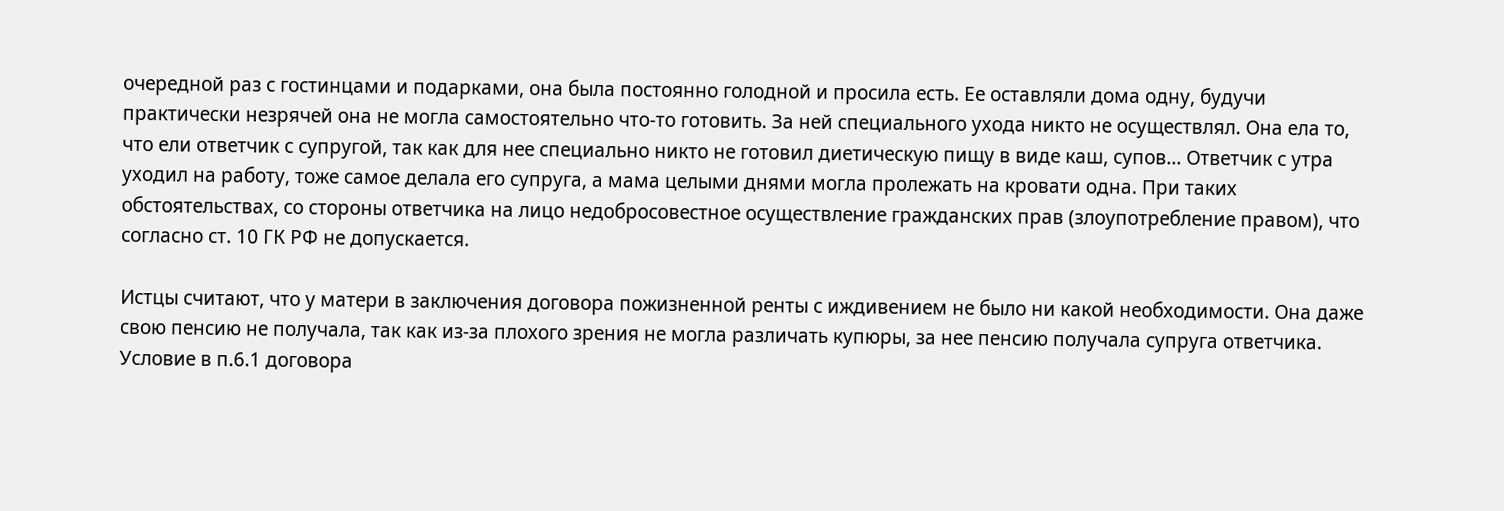очередной раз с гостинцами и подарками, она была постоянно голодной и просила есть. Ее оставляли дома одну, будучи практически незрячей она не могла самостоятельно что-то готовить. За ней специального ухода никто не осуществлял. Она ела то, что ели ответчик с супругой, так как для нее специально никто не готовил диетическую пищу в виде каш, супов... Ответчик с утра уходил на работу, тоже самое делала его супруга, а мама целыми днями могла пролежать на кровати одна. При таких обстоятельствах, со стороны ответчика на лицо недобросовестное осуществление гражданских прав (злоупотребление правом), что согласно ст. 10 ГК РФ не допускается.

Истцы считают, что у матери в заключения договора пожизненной ренты с иждивением не было ни какой необходимости. Она даже свою пенсию не получала, так как из-за плохого зрения не могла различать купюры, за нее пенсию получала супруга ответчика. Условие в п.6.1 договора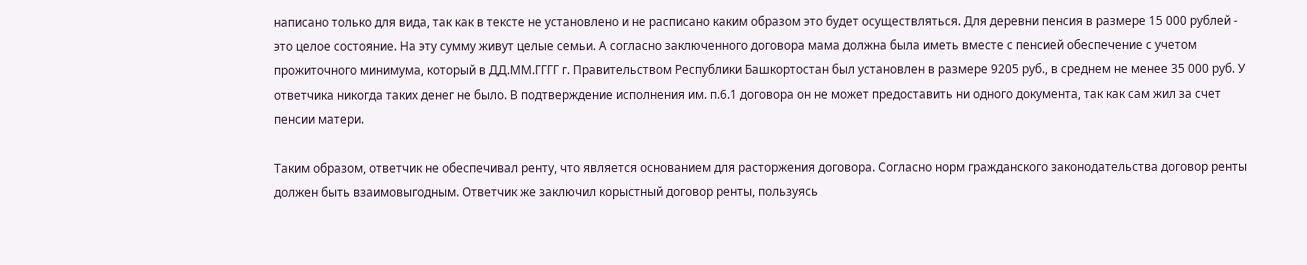написано только для вида, так как в тексте не установлено и не расписано каким образом это будет осуществляться. Для деревни пенсия в размере 15 000 рублей - это целое состояние. На эту сумму живут целые семьи. А согласно заключенного договора мама должна была иметь вместе с пенсией обеспечение с учетом прожиточного минимума, который в ДД.ММ.ГГГГ г. Правительством Республики Башкортостан был установлен в размере 9205 руб., в среднем не менее 35 000 руб. У ответчика никогда таких денег не было. В подтверждение исполнения им. п.6.1 договора он не может предоставить ни одного документа, так как сам жил за счет пенсии матери.

Таким образом, ответчик не обеспечивал ренту, что является основанием для расторжения договора. Согласно норм гражданского законодательства договор ренты должен быть взаимовыгодным. Ответчик же заключил корыстный договор ренты, пользуясь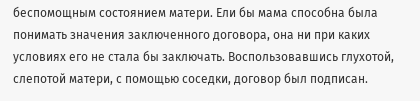беспомощным состоянием матери. Ели бы мама способна была понимать значения заключенного договора, она ни при каких условиях его не стала бы заключать. Воспользовавшись глухотой, слепотой матери, с помощью соседки, договор был подписан.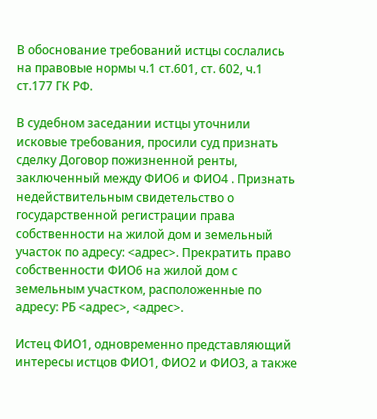В обоснование требований истцы сослались на правовые нормы ч.1 ст.601, ст. 602, ч.1 ст.177 ГК РФ.

В судебном заседании истцы уточнили исковые требования, просили суд признать сделку Договор пожизненной ренты, заключенный между ФИО6 и ФИО4 . Признать недействительным свидетельство о государственной регистрации права собственности на жилой дом и земельный участок по адресу: <адрес>. Прекратить право собственности ФИО6 на жилой дом с земельным участком, расположенные по адресу: РБ <адрес>, <адрес>.

Истец ФИО1, одновременно представляющий интересы истцов ФИО1, ФИО2 и ФИО3, а также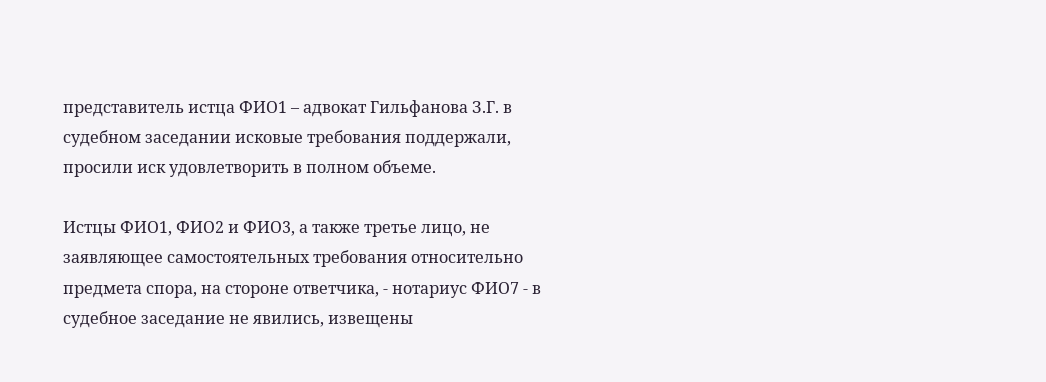представитель истца ФИО1 – адвокат Гильфанова З.Г. в судебном заседании исковые требования поддержали, просили иск удовлетворить в полном объеме.

Истцы ФИО1, ФИО2 и ФИО3, а также третье лицо, не заявляющее самостоятельных требования относительно предмета спора, на стороне ответчика, - нотариус ФИО7 - в судебное заседание не явились, извещены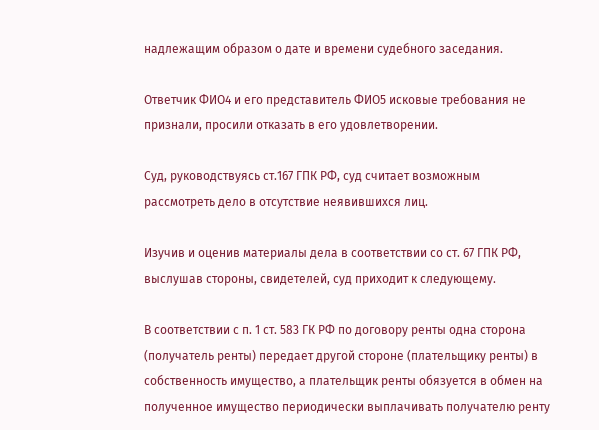надлежащим образом о дате и времени судебного заседания.

Ответчик ФИО4 и его представитель ФИО5 исковые требования не признали, просили отказать в его удовлетворении.

Суд, руководствуясь ст.167 ГПК РФ, суд считает возможным рассмотреть дело в отсутствие неявившихся лиц.

Изучив и оценив материалы дела в соответствии со ст. 67 ГПК РФ, выслушав стороны, свидетелей, суд приходит к следующему.

В соответствии с п. 1 ст. 583 ГК РФ по договору ренты одна сторона (получатель ренты) передает другой стороне (плательщику ренты) в собственность имущество, а плательщик ренты обязуется в обмен на полученное имущество периодически выплачивать получателю ренту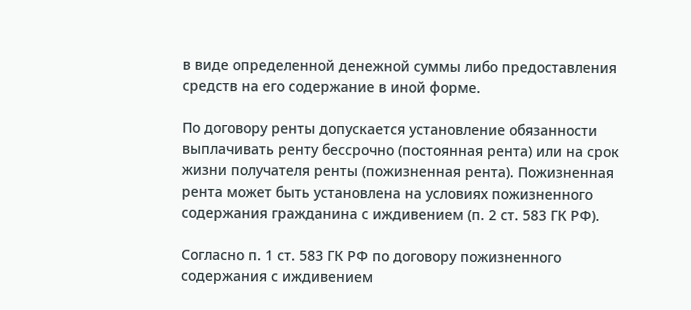в виде определенной денежной суммы либо предоставления средств на его содержание в иной форме.

По договору ренты допускается установление обязанности выплачивать ренту бессрочно (постоянная рента) или на срок жизни получателя ренты (пожизненная рента). Пожизненная рента может быть установлена на условиях пожизненного содержания гражданина с иждивением (п. 2 ст. 583 ГК РФ).

Согласно п. 1 ст. 583 ГК РФ по договору пожизненного содержания с иждивением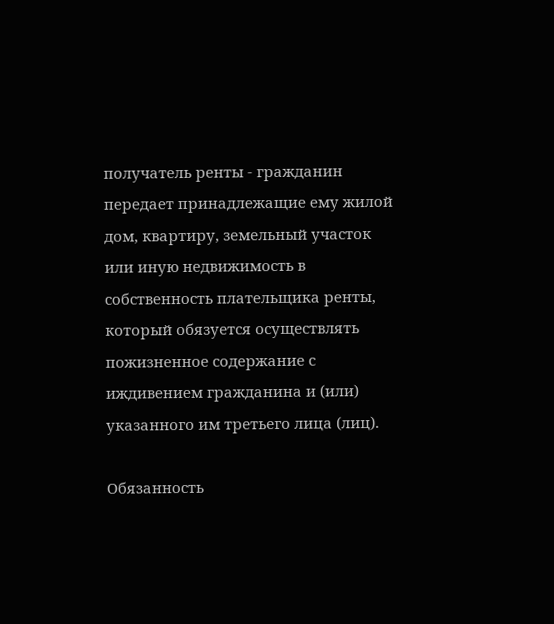получатель ренты - гражданин передает принадлежащие ему жилой дом, квартиру, земельный участок или иную недвижимость в собственность плательщика ренты, который обязуется осуществлять пожизненное содержание с иждивением гражданина и (или) указанного им третьего лица (лиц).

Обязанность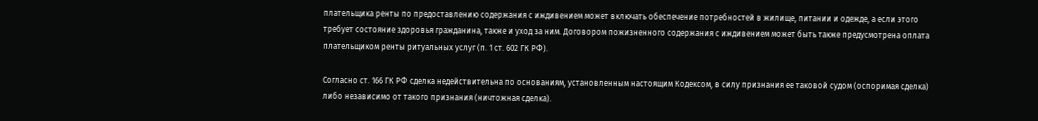плательщика ренты по предоставлению содержания с иждивением может включать обеспечение потребностей в жилище, питании и одежде, а если этого требует состояние здоровья гражданина, также и уход за ним. Договором пожизненного содержания с иждивением может быть также предусмотрена оплата плательщиком ренты ритуальных услуг (п. 1 ст. 602 ГК РФ).

Согласно ст. 166 ГК РФ сделка недействительна по основаниям, установленным настоящим Кодексом, в силу признания ее таковой судом (оспоримая сделка) либо независимо от такого признания (ничтожная сделка).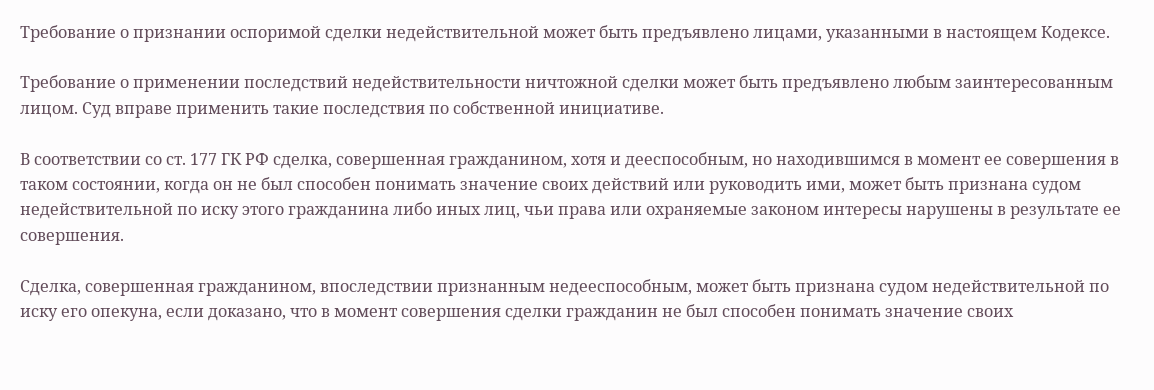Требование о признании оспоримой сделки недействительной может быть предъявлено лицами, указанными в настоящем Кодексе.

Требование о применении последствий недействительности ничтожной сделки может быть предъявлено любым заинтересованным лицом. Суд вправе применить такие последствия по собственной инициативе.

В соответствии со ст. 177 ГК РФ сделка, совершенная гражданином, хотя и дееспособным, но находившимся в момент ее совершения в таком состоянии, когда он не был способен понимать значение своих действий или руководить ими, может быть признана судом недействительной по иску этого гражданина либо иных лиц, чьи права или охраняемые законом интересы нарушены в результате ее совершения.

Сделка, совершенная гражданином, впоследствии признанным недееспособным, может быть признана судом недействительной по иску его опекуна, если доказано, что в момент совершения сделки гражданин не был способен понимать значение своих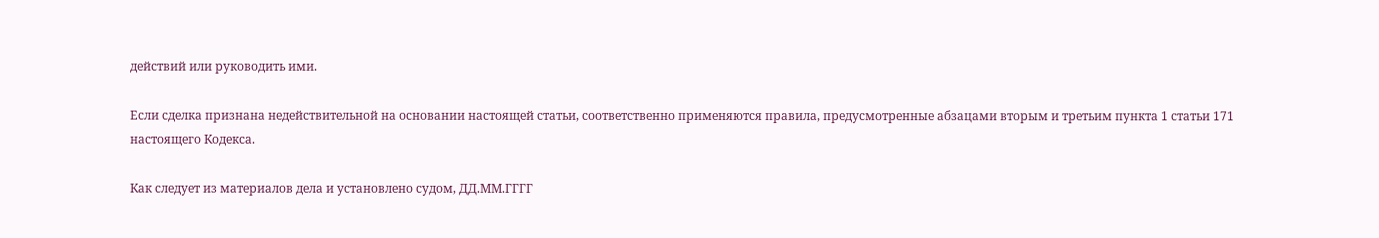действий или руководить ими.

Если сделка признана недействительной на основании настоящей статьи, соответственно применяются правила, предусмотренные абзацами вторым и третьим пункта 1 статьи 171 настоящего Кодекса.

Как следует из материалов дела и установлено судом, ДД.ММ.ГГГГ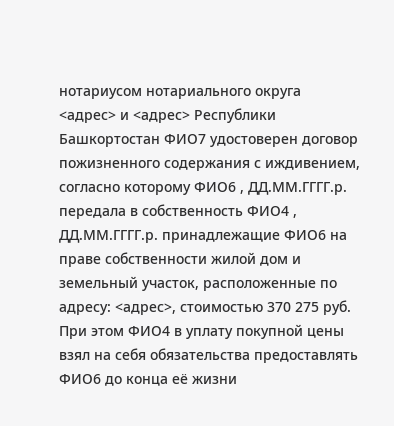нотариусом нотариального округа <адрес> и <адрес> Республики Башкортостан ФИО7 удостоверен договор пожизненного содержания с иждивением, согласно которому ФИО6 , ДД.ММ.ГГГГ.р. передала в собственность ФИО4 , ДД.ММ.ГГГГ.р. принадлежащие ФИО6 на праве собственности жилой дом и земельный участок, расположенные по адресу: <адрес>, стоимостью 370 275 руб. При этом ФИО4 в уплату покупной цены взял на себя обязательства предоставлять ФИО6 до конца её жизни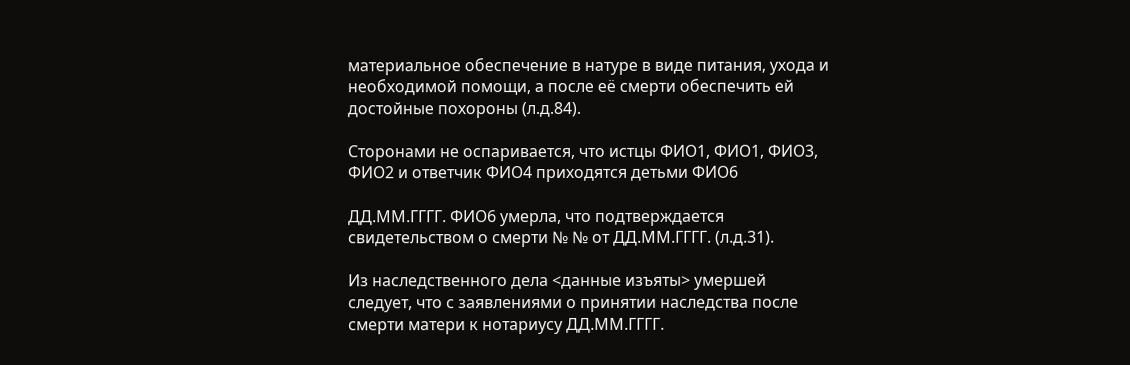материальное обеспечение в натуре в виде питания, ухода и необходимой помощи, а после её смерти обеспечить ей достойные похороны (л.д.84).

Сторонами не оспаривается, что истцы ФИО1, ФИО1, ФИО3, ФИО2 и ответчик ФИО4 приходятся детьми ФИО6

ДД.ММ.ГГГГ. ФИО6 умерла, что подтверждается свидетельством о смерти № № от ДД.ММ.ГГГГ. (л.д.31).

Из наследственного дела <данные изъяты> умершей следует, что с заявлениями о принятии наследства после смерти матери к нотариусу ДД.ММ.ГГГГ.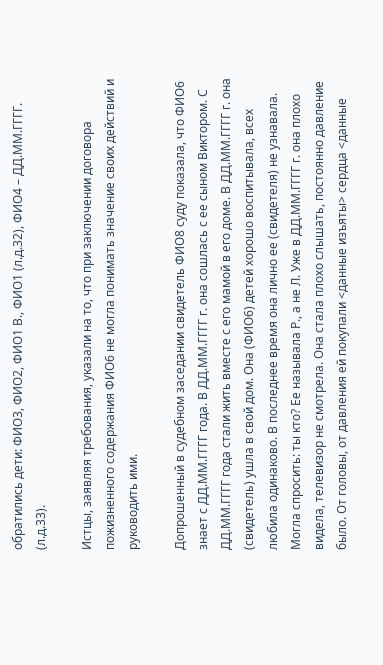обратились дети: ФИО3, ФИО2, ФИО1 В., ФИО1 (л.д.32), ФИО4 – ДД.ММ.ГГГГ. (л.д.33).

Истцы, заявляя требования, указали на то, что при заключении договора пожизненного содержания ФИО6 не могла понимать значение своих действий и руководить ими.

Допрошенный в судебном заседании свидетель ФИО8 суду показала, что ФИО6 знает с ДД.ММ.ГГГГ года. В ДД.ММ.ГГГГ г. она сошлась с ее сыном Виктором. С ДД.ММ.ГГГГ года стали жить вместе с его мамой в его доме. В ДД.ММ.ГГГГ г. она (свидетель) ушла в свой дом. Она (ФИО6) детей хорошо воспитывала, всех любила одинаково. В последнее время она лично ее (свидетеля) не узнавала. Могла спросить: ты кто? Ее называла Р., а не Л. Уже в ДД.ММ.ГГГГ г. она плохо видела, телевизор не смотрела. Она стала плохо слышать, постоянно давление было. От головы, от давления ей покупали <данные изъяты> сердца <данные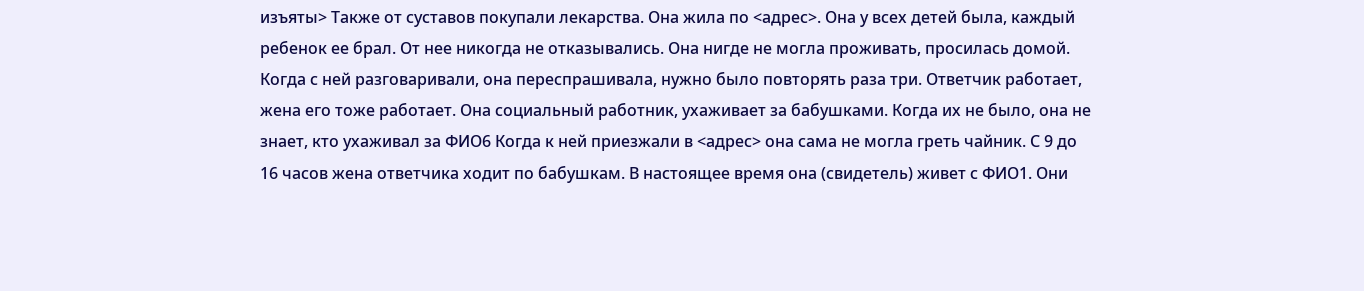изъяты> Также от суставов покупали лекарства. Она жила по <адрес>. Она у всех детей была, каждый ребенок ее брал. От нее никогда не отказывались. Она нигде не могла проживать, просилась домой. Когда с ней разговаривали, она переспрашивала, нужно было повторять раза три. Ответчик работает, жена его тоже работает. Она социальный работник, ухаживает за бабушками. Когда их не было, она не знает, кто ухаживал за ФИО6 Когда к ней приезжали в <адрес> она сама не могла греть чайник. С 9 до 16 часов жена ответчика ходит по бабушкам. В настоящее время она (свидетель) живет с ФИО1. Они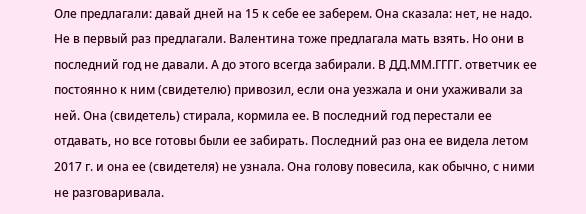Оле предлагали: давай дней на 15 к себе ее заберем. Она сказала: нет, не надо. Не в первый раз предлагали. Валентина тоже предлагала мать взять. Но они в последний год не давали. А до этого всегда забирали. В ДД.ММ.ГГГГ. ответчик ее постоянно к ним (свидетелю) привозил, если она уезжала и они ухаживали за ней. Она (свидетель) стирала, кормила ее. В последний год перестали ее отдавать, но все готовы были ее забирать. Последний раз она ее видела летом 2017 г. и она ее (свидетеля) не узнала. Она голову повесила, как обычно, с ними не разговаривала.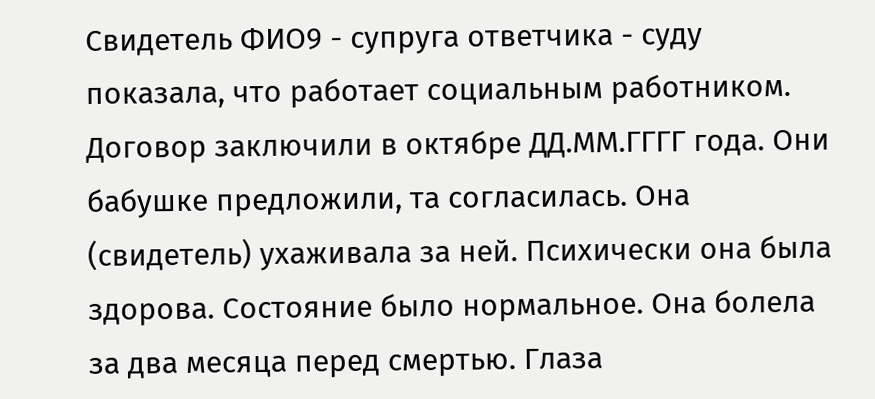Свидетель ФИО9 - супруга ответчика - суду показала, что работает социальным работником. Договор заключили в октябре ДД.ММ.ГГГГ года. Они бабушке предложили, та согласилась. Она (свидетель) ухаживала за ней. Психически она была здорова. Состояние было нормальное. Она болела за два месяца перед смертью. Глаза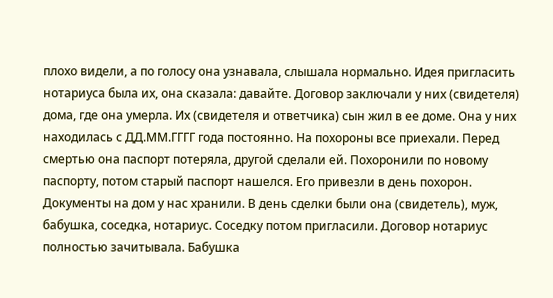плохо видели, а по голосу она узнавала, слышала нормально. Идея пригласить нотариуса была их, она сказала: давайте. Договор заключали у них (свидетеля) дома, где она умерла. Их (свидетеля и ответчика) сын жил в ее доме. Она у них находилась с ДД.ММ.ГГГГ года постоянно. На похороны все приехали. Перед смертью она паспорт потеряла, другой сделали ей. Похоронили по новому паспорту, потом старый паспорт нашелся. Его привезли в день похорон. Документы на дом у нас хранили. В день сделки были она (свидетель), муж, бабушка, соседка, нотариус. Соседку потом пригласили. Договор нотариус полностью зачитывала. Бабушка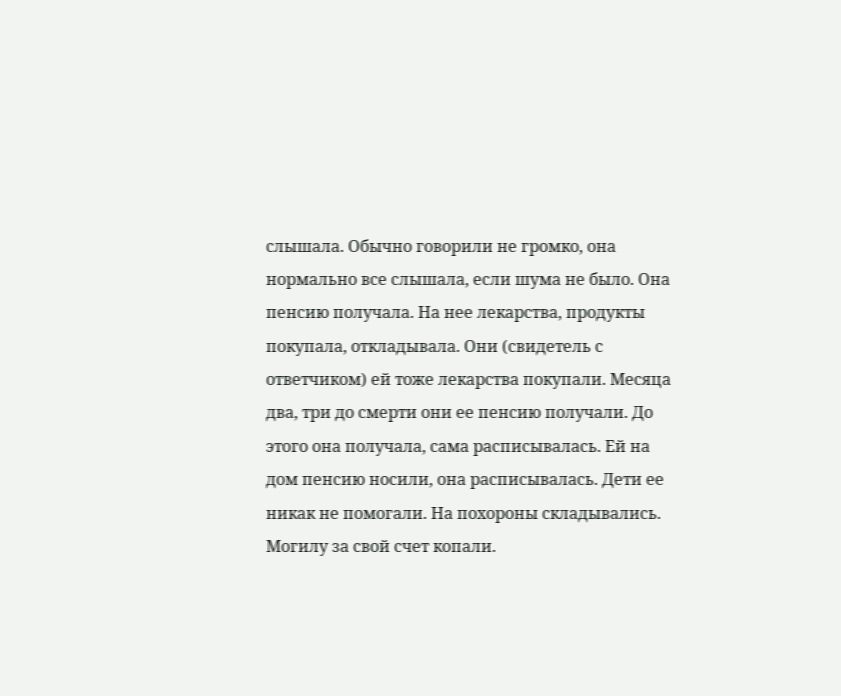слышала. Обычно говорили не громко, она нормально все слышала, если шума не было. Она пенсию получала. На нее лекарства, продукты покупала, откладывала. Они (свидетель с ответчиком) ей тоже лекарства покупали. Месяца два, три до смерти они ее пенсию получали. До этого она получала, сама расписывалась. Ей на дом пенсию носили, она расписывалась. Дети ее никак не помогали. На похороны складывались. Могилу за свой счет копали.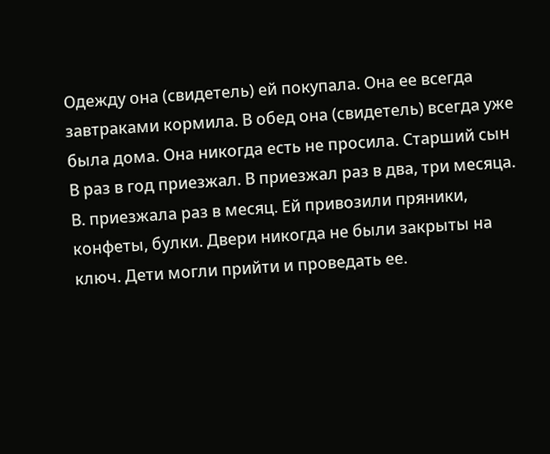Одежду она (свидетель) ей покупала. Она ее всегда завтраками кормила. В обед она (свидетель) всегда уже была дома. Она никогда есть не просила. Старший сын В раз в год приезжал. В приезжал раз в два, три месяца. В. приезжала раз в месяц. Ей привозили пряники, конфеты, булки. Двери никогда не были закрыты на ключ. Дети могли прийти и проведать ее.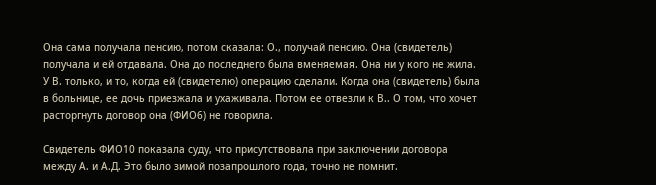Она сама получала пенсию, потом сказала: О., получай пенсию. Она (свидетель) получала и ей отдавала. Она до последнего была вменяемая. Она ни у кого не жила. У В. только, и то, когда ей (свидетелю) операцию сделали. Когда она (свидетель) была в больнице, ее дочь приезжала и ухаживала. Потом ее отвезли к В.. О том, что хочет расторгнуть договор она (ФИО6) не говорила.

Свидетель ФИО10 показала суду, что присутствовала при заключении договора между А. и А.Д. Это было зимой позапрошлого года, точно не помнит.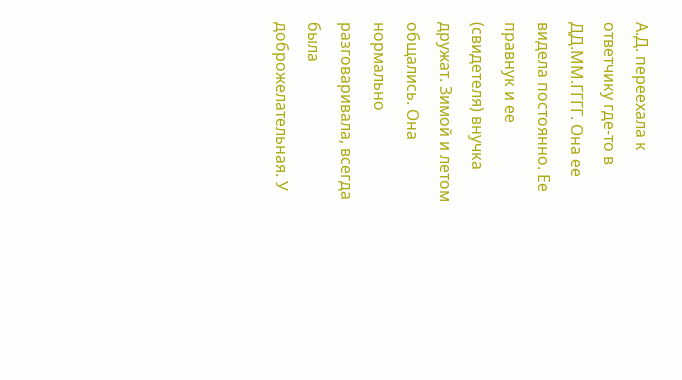А.Д. переехала к ответчику где-то в ДД.ММ.ГГГГ. Она ее видела постоянно. Ее правнук и ее (свидетеля) внучка дружат. Зимой и летом общались. Она нормально разговаривала, всегда была доброжелательная. У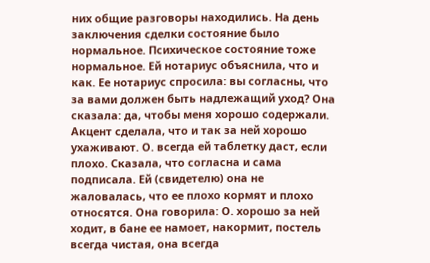них общие разговоры находились. На день заключения сделки состояние было нормальное. Психическое состояние тоже нормальное. Ей нотариус объяснила, что и как. Ее нотариус спросила: вы согласны, что за вами должен быть надлежащий уход? Она сказала: да, чтобы меня хорошо содержали. Акцент сделала, что и так за ней хорошо ухаживают. О. всегда ей таблетку даст, если плохо. Сказала, что согласна и сама подписала. Ей (свидетелю) она не жаловалась, что ее плохо кормят и плохо относятся. Она говорила: О. хорошо за ней ходит, в бане ее намоет, накормит, постель всегда чистая, она всегда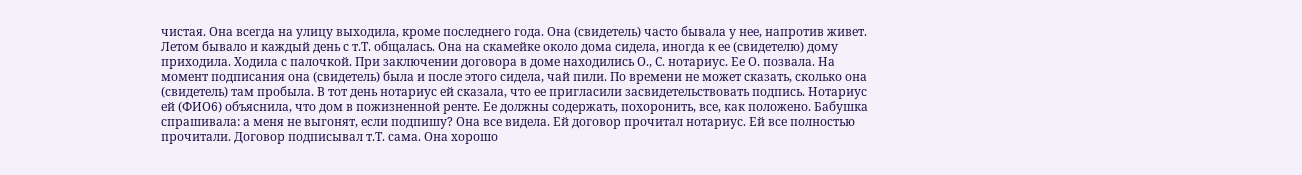чистая. Она всегда на улицу выходила, кроме последнего года. Она (свидетель) часто бывала у нее, напротив живет. Летом бывало и каждый день с т.Т. общалась. Она на скамейке около дома сидела, иногда к ее (свидетелю) дому приходила. Ходила с палочкой. При заключении договора в доме находились О., С. нотариус. Ее О. позвала. На момент подписания она (свидетель) была и после этого сидела, чай пили. По времени не может сказать, сколько она (свидетель) там пробыла. В тот день нотариус ей сказала, что ее пригласили засвидетельствовать подпись. Нотариус ей (ФИО6) объяснила, что дом в пожизненной ренте. Ее должны содержать, похоронить, все, как положено. Бабушка спрашивала: а меня не выгонят, если подпишу? Она все видела. Ей договор прочитал нотариус. Ей все полностью прочитали. Договор подписывал т.Т. сама. Она хорошо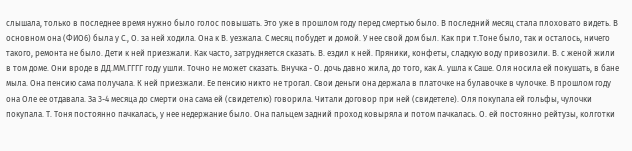слышала, только в последнее время нужно было голос повышать. Это уже в прошлом году перед смертью было. В последний месяц стала плоховато видеть. В основном она (ФИО6) была у С., О. за ней ходила. Она к В. уезжала. С месяц побудет и домой. У нее свой дом был. Как при т.Тоне было, так и осталось, ничего такого, ремонта не было. Дети к ней приезжали. Как часто, затрудняется сказать. В. ездил к ней. Пряники, конфеты, сладкую воду привозили. В. с женой жили в том доме. Они вроде в ДД.ММ.ГГГГ году ушли. Точно не может сказать. Внучка - О. дочь давно жила, до того, как А. ушла к Саше. Оля носила ей покушать, в бане мыла. Она пенсию сама получала. К ней приезжали. Ее пенсию никто не трогал. Свои деньги она держала в платочке на булавочке в чулочке. В прошлом году она Оле ее отдавала. За 3-4 месяца до смерти она сама ей (свидетелю) говорила. Читали договор при ней (свидетеле). Оля покупала ей гольфы, чулочки покупала. Т. Тоня постоянно пачкалась, у нее недержание было. Она пальцем задний проход ковыряла и потом пачкалась. О. ей постоянно рейтузы, колготки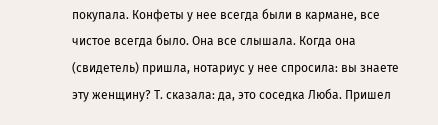покупала. Конфеты у нее всегда были в кармане, все чистое всегда было. Она все слышала. Когда она (свидетель) пришла, нотариус у нее спросила: вы знаете эту женщину? Т. сказала: да, это соседка Люба. Пришел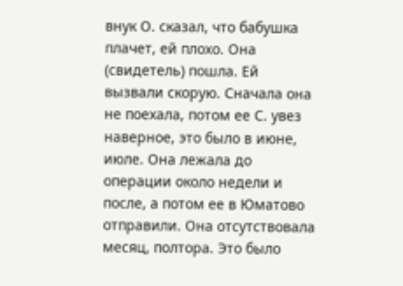внук О. сказал, что бабушка плачет, ей плохо. Она (свидетель) пошла. Ей вызвали скорую. Сначала она не поехала, потом ее С. увез наверное, это было в июне, июле. Она лежала до операции около недели и после, а потом ее в Юматово отправили. Она отсутствовала месяц, полтора. Это было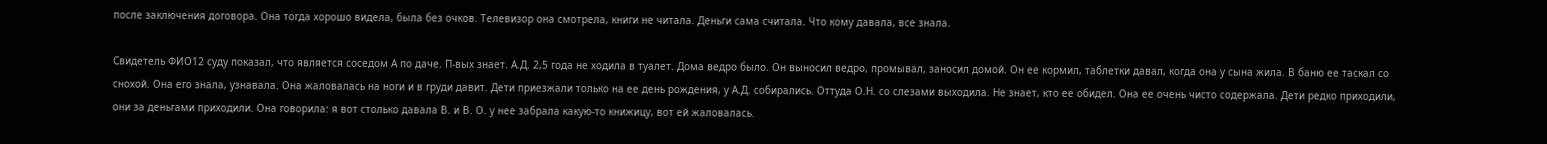после заключения договора. Она тогда хорошо видела, была без очков. Телевизор она смотрела, книги не читала. Деньги сама считала. Что кому давала, все знала.

Свидетель ФИО12 суду показал, что является соседом А по даче. П-вых знает. А.Д. 2,5 года не ходила в туалет. Дома ведро было. Он выносил ведро, промывал, заносил домой. Он ее кормил, таблетки давал, когда она у сына жила. В баню ее таскал со снохой. Она его знала, узнавала. Она жаловалась на ноги и в груди давит. Дети приезжали только на ее день рождения, у А.Д. собирались. Оттуда О.Н. со слезами выходила. Не знает, кто ее обидел. Она ее очень чисто содержала. Дети редко приходили, они за деньгами приходили. Она говорила: я вот столько давала В. и В. О. у нее забрала какую-то книжицу, вот ей жаловалась.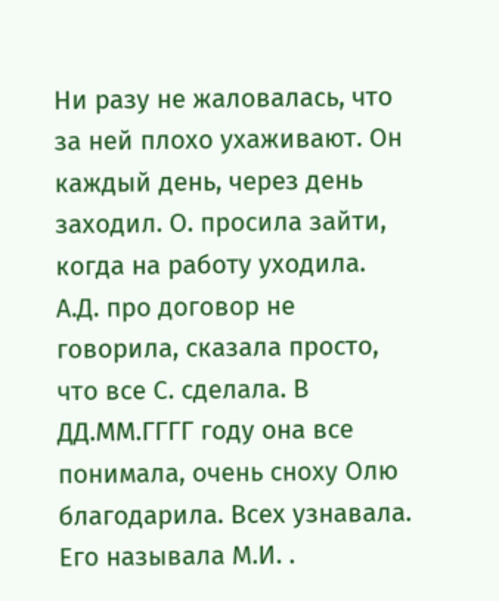Ни разу не жаловалась, что за ней плохо ухаживают. Он каждый день, через день заходил. О. просила зайти, когда на работу уходила. А.Д. про договор не говорила, сказала просто, что все С. сделала. В ДД.ММ.ГГГГ году она все понимала, очень сноху Олю благодарила. Всех узнавала. Его называла М.И. .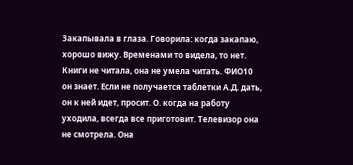Закапывала в глаза. Говорила: когда закапаю, хорошо вижу. Временами то видела, то нет. Книги не читала, она не умела читать. ФИО10 он знает. Если не получается таблетки А.Д. дать, он к ней идет, просит. О. когда на работу уходила, всегда все приготовит. Телевизор она не смотрела. Она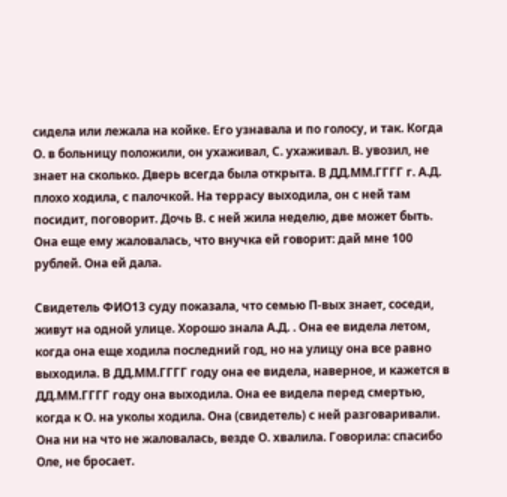сидела или лежала на койке. Его узнавала и по голосу, и так. Когда О. в больницу положили, он ухаживал, С. ухаживал. В. увозил, не знает на сколько. Дверь всегда была открыта. В ДД.ММ.ГГГГ г. А.Д. плохо ходила, с палочкой. На террасу выходила, он с ней там посидит, поговорит. Дочь В. с ней жила неделю, две может быть. Она еще ему жаловалась, что внучка ей говорит: дай мне 100 рублей. Она ей дала.

Свидетель ФИО13 суду показала, что семью П-вых знает, соседи, живут на одной улице. Хорошо знала А.Д. . Она ее видела летом, когда она еще ходила последний год, но на улицу она все равно выходила. В ДД.ММ.ГГГГ году она ее видела, наверное, и кажется в ДД.ММ.ГГГГ году она выходила. Она ее видела перед смертью, когда к О. на уколы ходила. Она (свидетель) с ней разговаривали. Она ни на что не жаловалась, везде О. хвалила. Говорила: спасибо Оле, не бросает.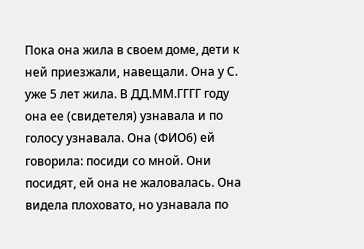Пока она жила в своем доме, дети к ней приезжали, навещали. Она у С. уже 5 лет жила. В ДД.ММ.ГГГГ году она ее (свидетеля) узнавала и по голосу узнавала. Она (ФИО6) ей говорила: посиди со мной. Они посидят, ей она не жаловалась. Она видела плоховато, но узнавала по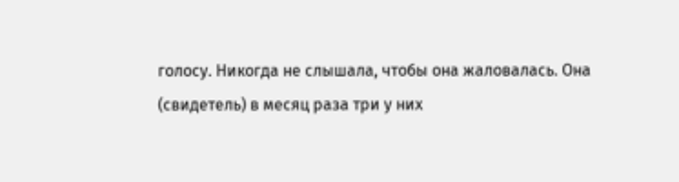голосу. Никогда не слышала, чтобы она жаловалась. Она (свидетель) в месяц раза три у них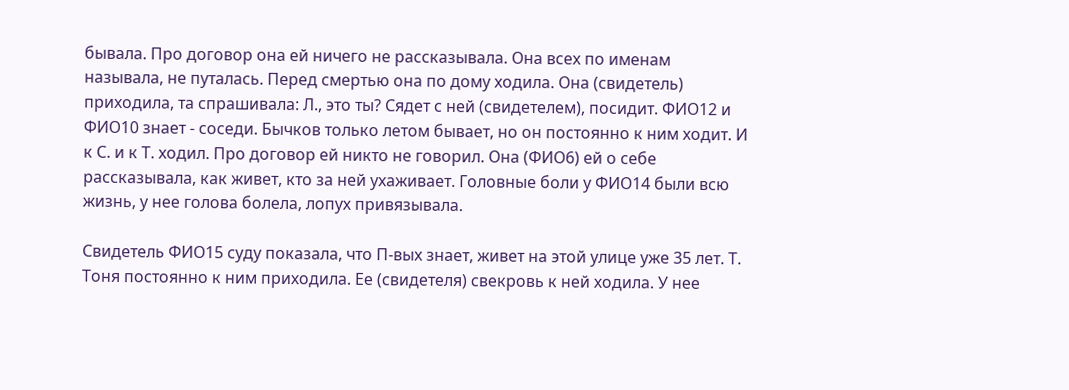бывала. Про договор она ей ничего не рассказывала. Она всех по именам называла, не путалась. Перед смертью она по дому ходила. Она (свидетель) приходила, та спрашивала: Л., это ты? Сядет с ней (свидетелем), посидит. ФИО12 и ФИО10 знает - соседи. Бычков только летом бывает, но он постоянно к ним ходит. И к С. и к Т. ходил. Про договор ей никто не говорил. Она (ФИО6) ей о себе рассказывала, как живет, кто за ней ухаживает. Головные боли у ФИО14 были всю жизнь, у нее голова болела, лопух привязывала.

Свидетель ФИО15 суду показала, что П-вых знает, живет на этой улице уже 35 лет. Т. Тоня постоянно к ним приходила. Ее (свидетеля) свекровь к ней ходила. У нее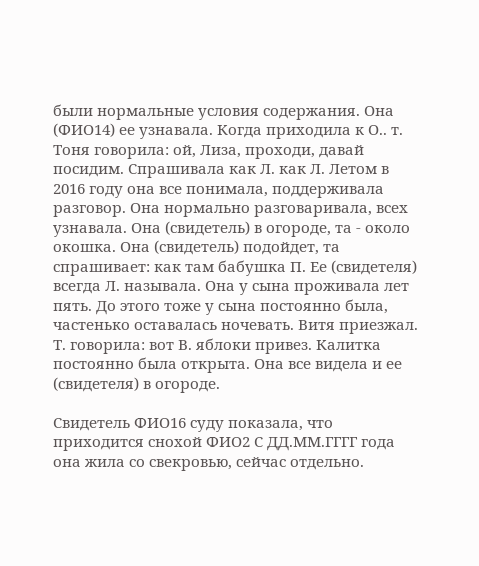были нормальные условия содержания. Она (ФИО14) ее узнавала. Когда приходила к О.. т. Тоня говорила: ой, Лиза, проходи, давай посидим. Спрашивала как Л. как Л. Летом в 2016 году она все понимала, поддерживала разговор. Она нормально разговаривала, всех узнавала. Она (свидетель) в огороде, та - около окошка. Она (свидетель) подойдет, та спрашивает: как там бабушка П. Ее (свидетеля) всегда Л. называла. Она у сына проживала лет пять. До этого тоже у сына постоянно была, частенько оставалась ночевать. Витя приезжал. Т. говорила: вот В. яблоки привез. Калитка постоянно была открыта. Она все видела и ее (свидетеля) в огороде.

Свидетель ФИО16 суду показала, что приходится снохой ФИО2 С ДД.ММ.ГГГГ года она жила со свекровью, сейчас отдельно.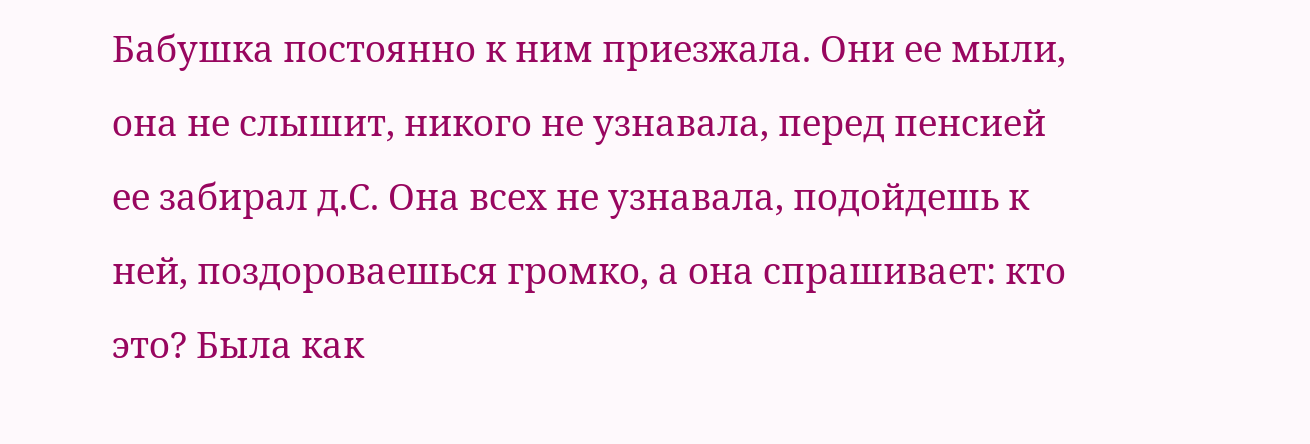Бабушка постоянно к ним приезжала. Они ее мыли, она не слышит, никого не узнавала, перед пенсией ее забирал д.С. Она всех не узнавала, подойдешь к ней, поздороваешься громко, а она спрашивает: кто это? Была как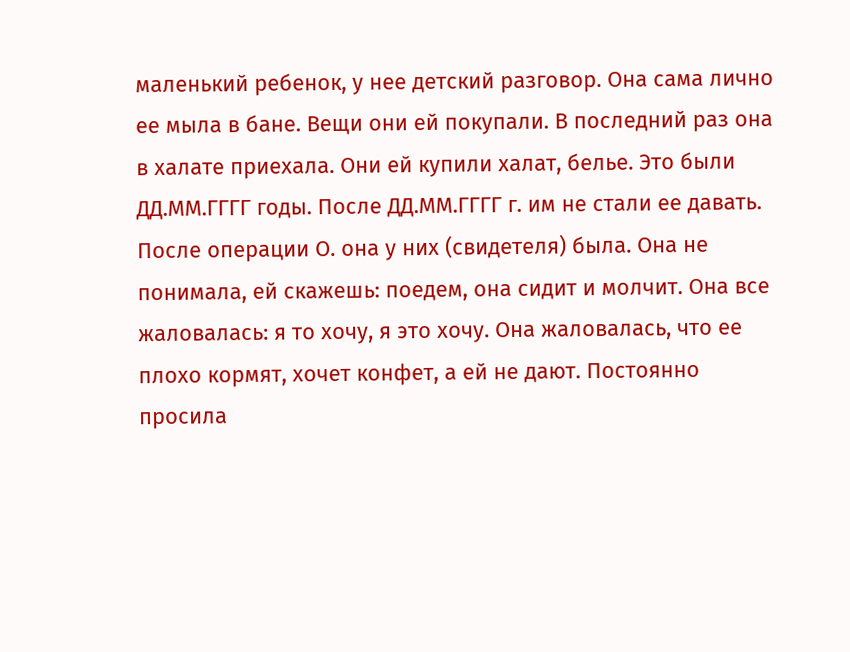маленький ребенок, у нее детский разговор. Она сама лично ее мыла в бане. Вещи они ей покупали. В последний раз она в халате приехала. Они ей купили халат, белье. Это были ДД.ММ.ГГГГ годы. После ДД.ММ.ГГГГ г. им не стали ее давать. После операции О. она у них (свидетеля) была. Она не понимала, ей скажешь: поедем, она сидит и молчит. Она все жаловалась: я то хочу, я это хочу. Она жаловалась, что ее плохо кормят, хочет конфет, а ей не дают. Постоянно просила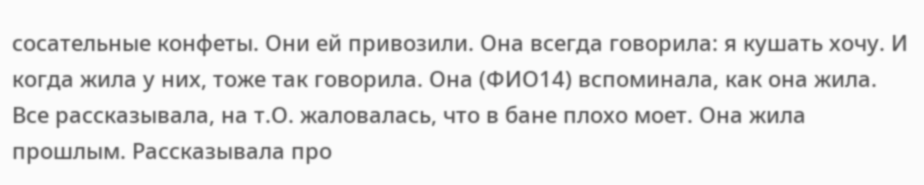сосательные конфеты. Они ей привозили. Она всегда говорила: я кушать хочу. И когда жила у них, тоже так говорила. Она (ФИО14) вспоминала, как она жила. Все рассказывала, на т.О. жаловалась, что в бане плохо моет. Она жила прошлым. Рассказывала про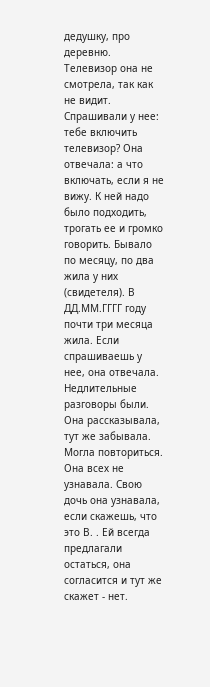дедушку, про деревню. Телевизор она не смотрела, так как не видит. Спрашивали у нее: тебе включить телевизор? Она отвечала: а что включать, если я не вижу. К ней надо было подходить, трогать ее и громко говорить. Бывало по месяцу, по два жила у них (свидетеля). В ДД.ММ.ГГГГ году почти три месяца жила. Если спрашиваешь у нее, она отвечала. Недлительные разговоры были. Она рассказывала, тут же забывала. Могла повториться. Она всех не узнавала. Свою дочь она узнавала, если скажешь, что это В. . Ей всегда предлагали остаться, она согласится и тут же скажет - нет.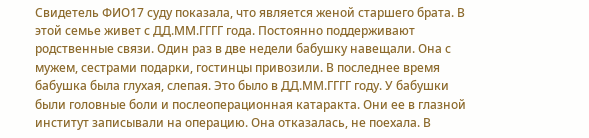Свидетель ФИО17 суду показала, что является женой старшего брата. В этой семье живет с ДД.ММ.ГГГГ года. Постоянно поддерживают родственные связи. Один раз в две недели бабушку навещали. Она с мужем, сестрами подарки, гостинцы привозили. В последнее время бабушка была глухая, слепая. Это было в ДД.ММ.ГГГГ году. У бабушки были головные боли и послеоперационная катаракта. Они ее в глазной институт записывали на операцию. Она отказалась, не поехала. В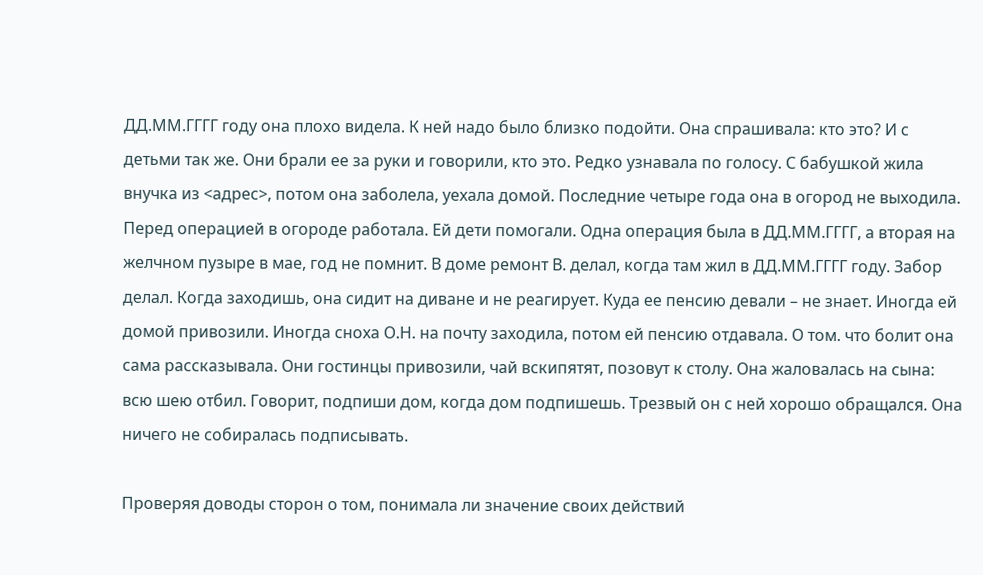ДД.ММ.ГГГГ году она плохо видела. К ней надо было близко подойти. Она спрашивала: кто это? И с детьми так же. Они брали ее за руки и говорили, кто это. Редко узнавала по голосу. С бабушкой жила внучка из <адрес>, потом она заболела, уехала домой. Последние четыре года она в огород не выходила. Перед операцией в огороде работала. Ей дети помогали. Одна операция была в ДД.ММ.ГГГГ, а вторая на желчном пузыре в мае, год не помнит. В доме ремонт В. делал, когда там жил в ДД.ММ.ГГГГ году. Забор делал. Когда заходишь, она сидит на диване и не реагирует. Куда ее пенсию девали – не знает. Иногда ей домой привозили. Иногда сноха О.Н. на почту заходила, потом ей пенсию отдавала. О том. что болит она сама рассказывала. Они гостинцы привозили, чай вскипятят, позовут к столу. Она жаловалась на сына: всю шею отбил. Говорит, подпиши дом, когда дом подпишешь. Трезвый он с ней хорошо обращался. Она ничего не собиралась подписывать.

Проверяя доводы сторон о том, понимала ли значение своих действий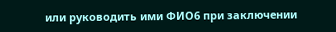или руководить ими ФИО6 при заключении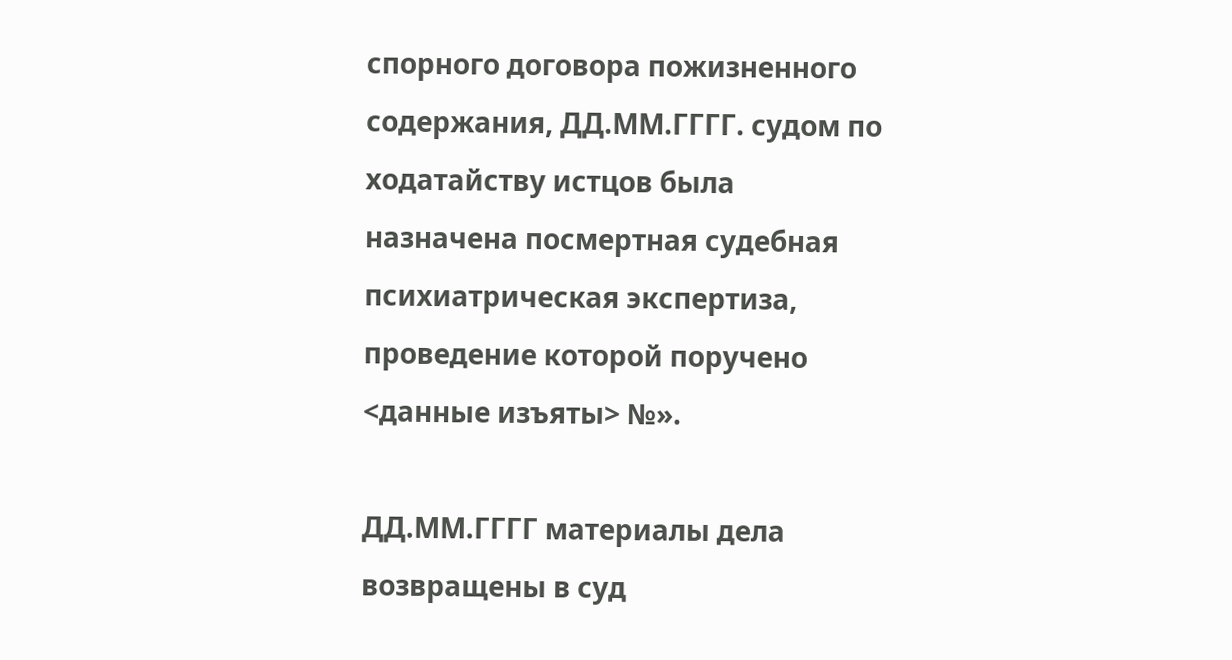спорного договора пожизненного содержания, ДД.ММ.ГГГГ. судом по ходатайству истцов была назначена посмертная судебная психиатрическая экспертиза, проведение которой поручено <данные изъяты> №».

ДД.ММ.ГГГГ материалы дела возвращены в суд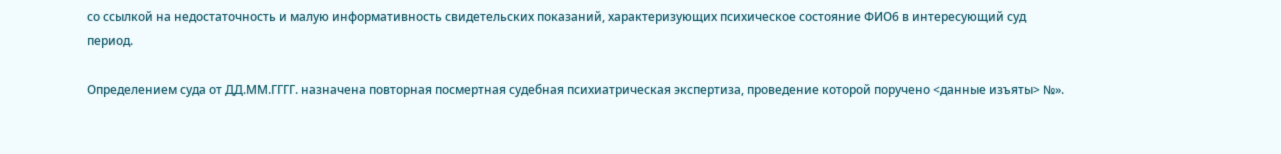со ссылкой на недостаточность и малую информативность свидетельских показаний, характеризующих психическое состояние ФИО6 в интересующий суд период.

Определением суда от ДД.ММ.ГГГГ. назначена повторная посмертная судебная психиатрическая экспертиза, проведение которой поручено <данные изъяты> №».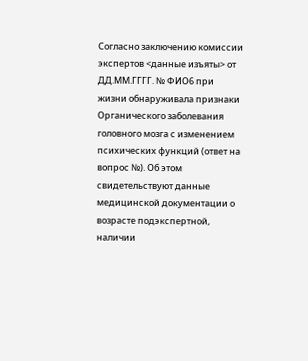Согласно заключению комиссии экспертов <данные изъяты> от ДД.ММ.ГГГГ. № ФИО6 при жизни обнаруживала признаки Органического заболевания головного мозга с изменением психических функций (ответ на вопрос №). Об этом свидетельствуют данные медицинской документации о возрасте подэкспертной, наличии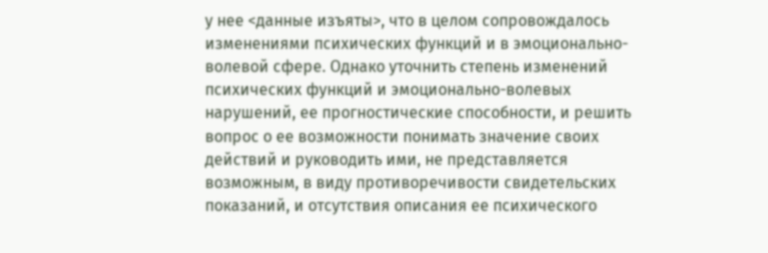у нее <данные изъяты>, что в целом сопровождалось изменениями психических функций и в эмоционально-волевой сфере. Однако уточнить степень изменений психических функций и эмоционально-волевых нарушений, ее прогностические способности, и решить вопрос о ее возможности понимать значение своих действий и руководить ими, не представляется возможным, в виду противоречивости свидетельских показаний, и отсутствия описания ее психического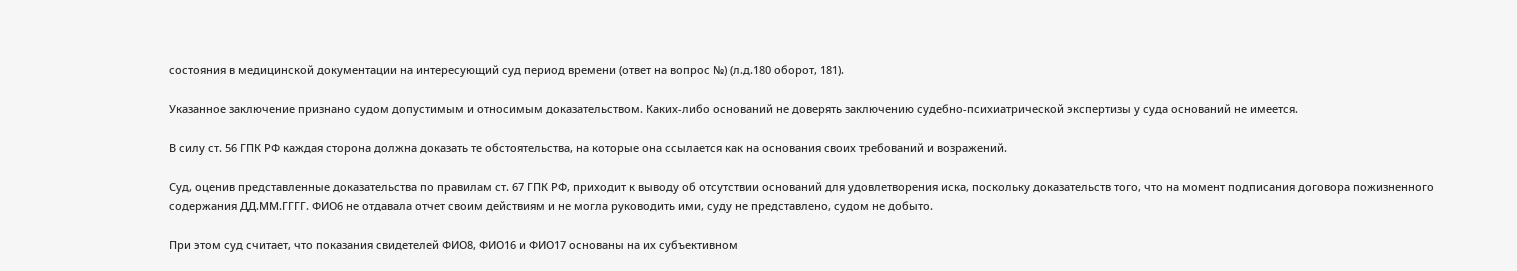состояния в медицинской документации на интересующий суд период времени (ответ на вопрос №) (л.д.180 оборот, 181).

Указанное заключение признано судом допустимым и относимым доказательством. Каких-либо оснований не доверять заключению судебно-психиатрической экспертизы у суда оснований не имеется.

В силу ст. 56 ГПК РФ каждая сторона должна доказать те обстоятельства, на которые она ссылается как на основания своих требований и возражений.

Суд, оценив представленные доказательства по правилам ст. 67 ГПК РФ, приходит к выводу об отсутствии оснований для удовлетворения иска, поскольку доказательств того, что на момент подписания договора пожизненного содержания ДД.ММ.ГГГГ. ФИО6 не отдавала отчет своим действиям и не могла руководить ими, суду не представлено, судом не добыто.

При этом суд считает, что показания свидетелей ФИО8, ФИО16 и ФИО17 основаны на их субъективном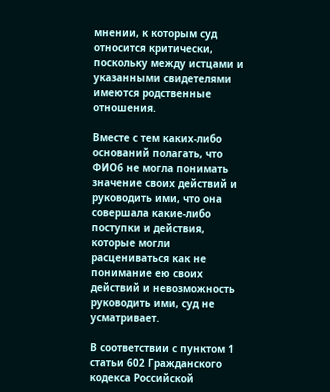мнении, к которым суд относится критически, поскольку между истцами и указанными свидетелями имеются родственные отношения.

Вместе с тем каких-либо оснований полагать, что ФИО6 не могла понимать значение своих действий и руководить ими, что она совершала какие-либо поступки и действия, которые могли расцениваться как не понимание ею своих действий и невозможность руководить ими, суд не усматривает.

В соответствии с пунктом 1 статьи 602 Гражданского кодекса Российской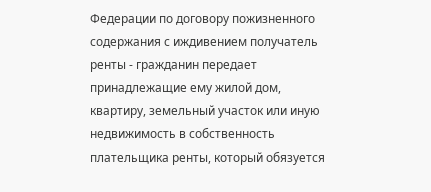Федерации по договору пожизненного содержания с иждивением получатель ренты - гражданин передает принадлежащие ему жилой дом, квартиру, земельный участок или иную недвижимость в собственность плательщика ренты, который обязуется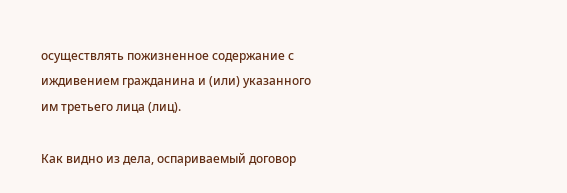осуществлять пожизненное содержание с иждивением гражданина и (или) указанного им третьего лица (лиц).

Как видно из дела, оспариваемый договор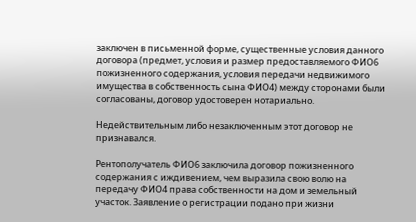заключен в письменной форме, существенные условия данного договора (предмет, условия и размер предоставляемого ФИО6 пожизненного содержания, условия передачи недвижимого имущества в собственность сына ФИО4) между сторонами были согласованы, договор удостоверен нотариально.

Недействительным либо незаключенным этот договор не признавался.

Рентополучатель ФИО6 заключила договор пожизненного содержания с иждивением, чем выразила свою волю на передачу ФИО4 права собственности на дом и земельный участок. Заявление о регистрации подано при жизни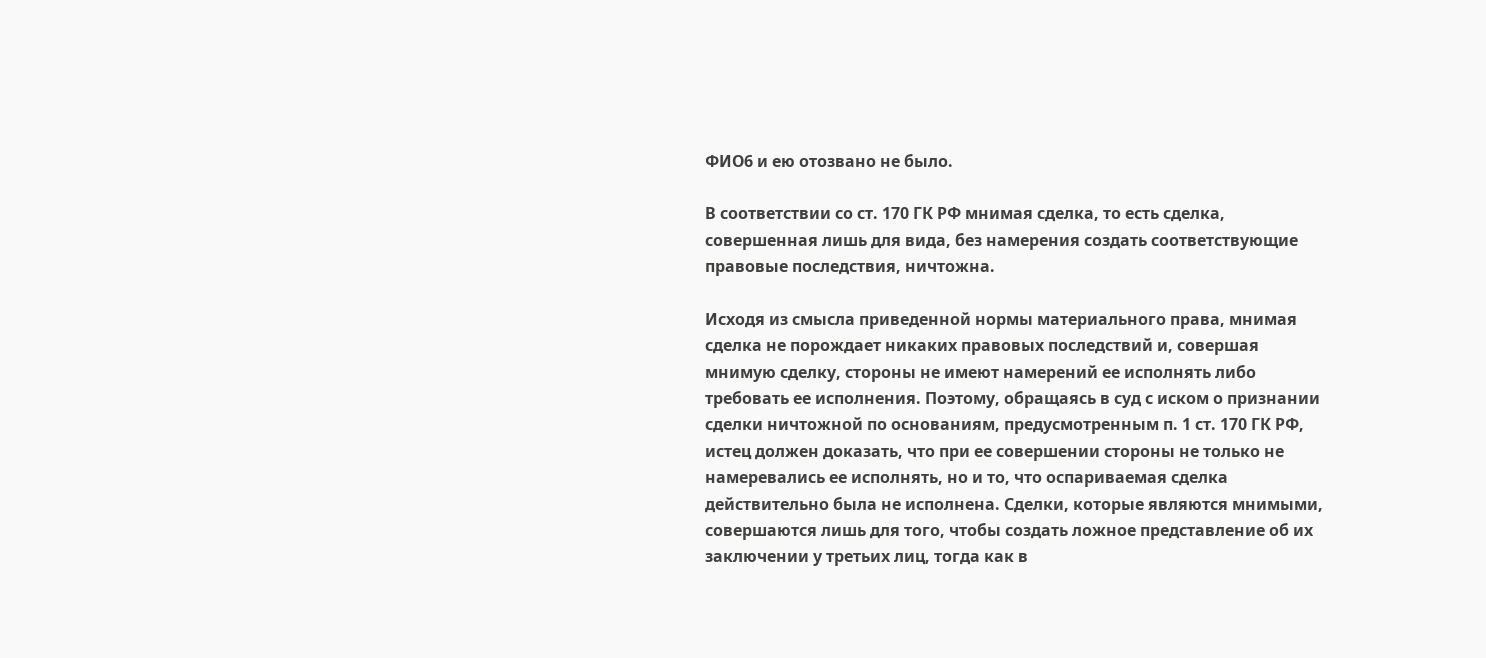ФИО6 и ею отозвано не было.

В соответствии со ст. 170 ГК РФ мнимая сделка, то есть сделка, совершенная лишь для вида, без намерения создать соответствующие правовые последствия, ничтожна.

Исходя из смысла приведенной нормы материального права, мнимая сделка не порождает никаких правовых последствий и, совершая мнимую сделку, стороны не имеют намерений ее исполнять либо требовать ее исполнения. Поэтому, обращаясь в суд с иском о признании сделки ничтожной по основаниям, предусмотренным п. 1 ст. 170 ГК РФ, истец должен доказать, что при ее совершении стороны не только не намеревались ее исполнять, но и то, что оспариваемая сделка действительно была не исполнена. Сделки, которые являются мнимыми, совершаются лишь для того, чтобы создать ложное представление об их заключении у третьих лиц, тогда как в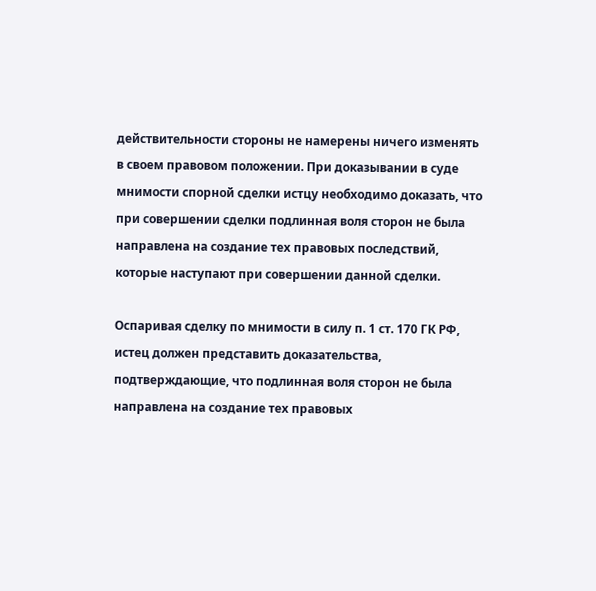действительности стороны не намерены ничего изменять в своем правовом положении. При доказывании в суде мнимости спорной сделки истцу необходимо доказать, что при совершении сделки подлинная воля сторон не была направлена на создание тех правовых последствий, которые наступают при совершении данной сделки.

Оспаривая сделку по мнимости в силу п. 1 ст. 170 ГК РФ, истец должен представить доказательства, подтверждающие, что подлинная воля сторон не была направлена на создание тех правовых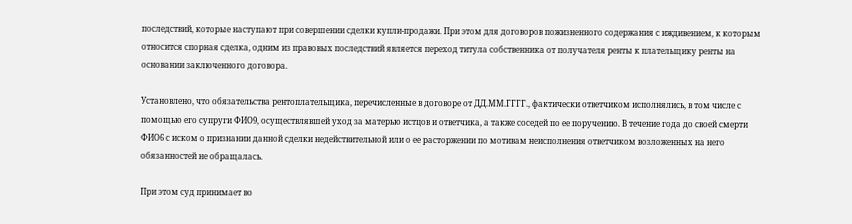последствий, которые наступают при совершении сделки купли-продажи. При этом для договоров пожизненного содержания с иждивением, к которым относится спорная сделка, одним из правовых последствий является переход титула собственника от получателя ренты к плательщику ренты на основании заключенного договора.

Установлено, что обязательства рентоплательщика, перечисленные в договоре от ДД.ММ.ГГГГ., фактически ответчиком исполнялись, в том числе с помощью его супруги ФИО9, осуществлявшей уход за матерью истцов и ответчика, а также соседей по ее поручению. В течение года до своей смерти ФИО6 с иском о признании данной сделки недействительной или о ее расторжении по мотивам неисполнения ответчиком возложенных на него обязанностей не обращалась.

При этом суд принимает во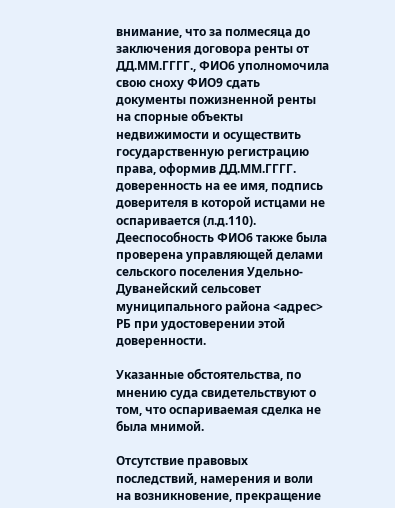внимание, что за полмесяца до заключения договора ренты от ДД.ММ.ГГГГ., ФИО6 уполномочила свою сноху ФИО9 сдать документы пожизненной ренты на спорные объекты недвижимости и осуществить государственную регистрацию права, оформив ДД.ММ.ГГГГ. доверенность на ее имя, подпись доверителя в которой истцами не оспаривается (л.д.110). Дееспособность ФИО6 также была проверена управляющей делами сельского поселения Удельно-Дуванейский сельсовет муниципального района <адрес> РБ при удостоверении этой доверенности.

Указанные обстоятельства, по мнению суда свидетельствуют о том, что оспариваемая сделка не была мнимой.

Отсутствие правовых последствий, намерения и воли на возникновение, прекращение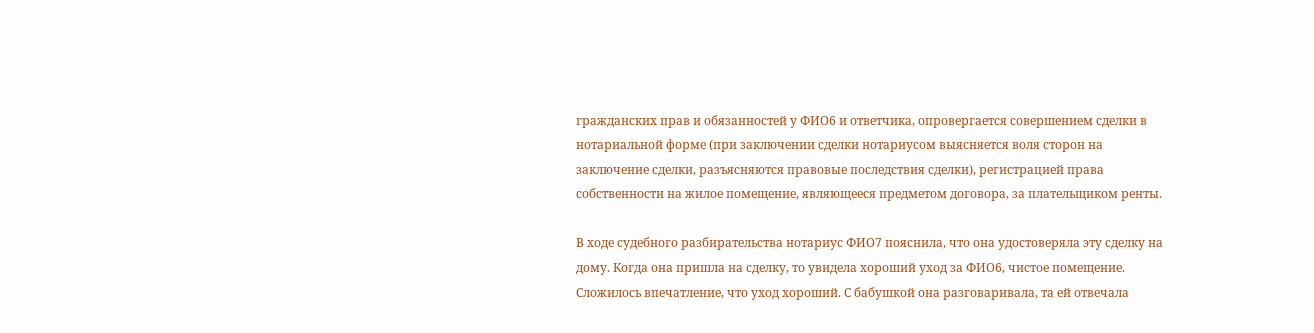гражданских прав и обязанностей у ФИО6 и ответчика, опровергается совершением сделки в нотариальной форме (при заключении сделки нотариусом выясняется воля сторон на заключение сделки, разъясняются правовые последствия сделки), регистрацией права собственности на жилое помещение, являющееся предметом договора, за плательщиком ренты.

В ходе судебного разбирательства нотариус ФИО7 пояснила, что она удостоверяла эту сделку на дому. Когда она пришла на сделку, то увидела хороший уход за ФИО6, чистое помещение. Сложилось впечатление, что уход хороший. С бабушкой она разговаривала, та ей отвечала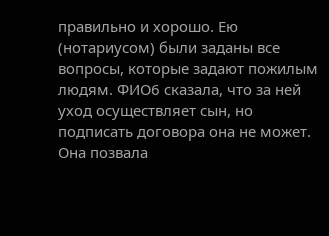правильно и хорошо. Ею (нотариусом) были заданы все вопросы, которые задают пожилым людям. ФИО6 сказала, что за ней уход осуществляет сын, но подписать договора она не может. Она позвала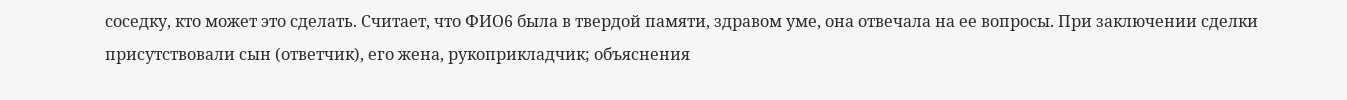соседку, кто может это сделать. Считает, что ФИО6 была в твердой памяти, здравом уме, она отвечала на ее вопросы. При заключении сделки присутствовали сын (ответчик), его жена, рукоприкладчик; объяснения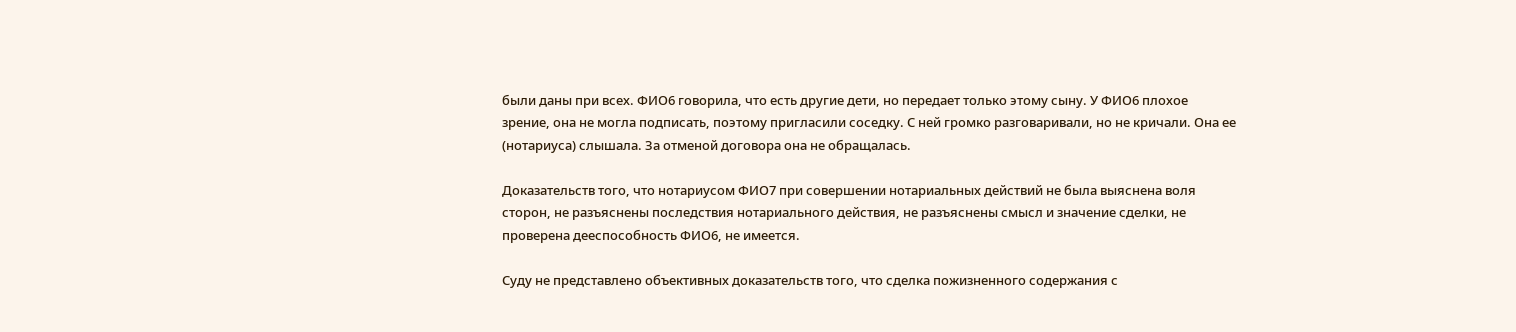были даны при всех. ФИО6 говорила, что есть другие дети, но передает только этому сыну. У ФИО6 плохое зрение, она не могла подписать, поэтому пригласили соседку. С ней громко разговаривали, но не кричали. Она ее (нотариуса) слышала. За отменой договора она не обращалась.

Доказательств того, что нотариусом ФИО7 при совершении нотариальных действий не была выяснена воля сторон, не разъяснены последствия нотариального действия, не разъяснены смысл и значение сделки, не проверена дееспособность ФИО6, не имеется.

Суду не представлено объективных доказательств того, что сделка пожизненного содержания с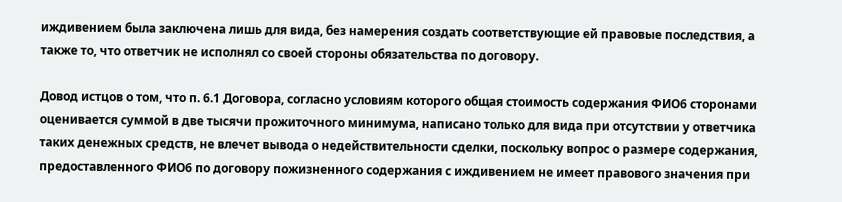иждивением была заключена лишь для вида, без намерения создать соответствующие ей правовые последствия, а также то, что ответчик не исполнял со своей стороны обязательства по договору.

Довод истцов о том, что п. 6.1 Договора, согласно условиям которого общая стоимость содержания ФИО6 сторонами оценивается суммой в две тысячи прожиточного минимума, написано только для вида при отсутствии у ответчика таких денежных средств, не влечет вывода о недействительности сделки, поскольку вопрос о размере содержания, предоставленного ФИО6 по договору пожизненного содержания с иждивением не имеет правового значения при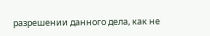разрешении данного дела, как не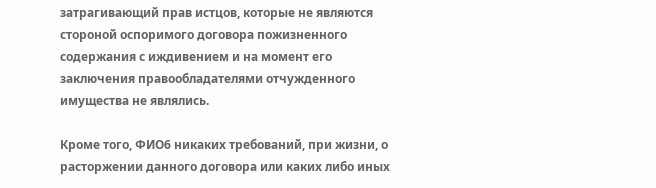затрагивающий прав истцов, которые не являются стороной оспоримого договора пожизненного содержания с иждивением и на момент его заключения правообладателями отчужденного имущества не являлись.

Кроме того, ФИО6 никаких требований, при жизни, о расторжении данного договора или каких либо иных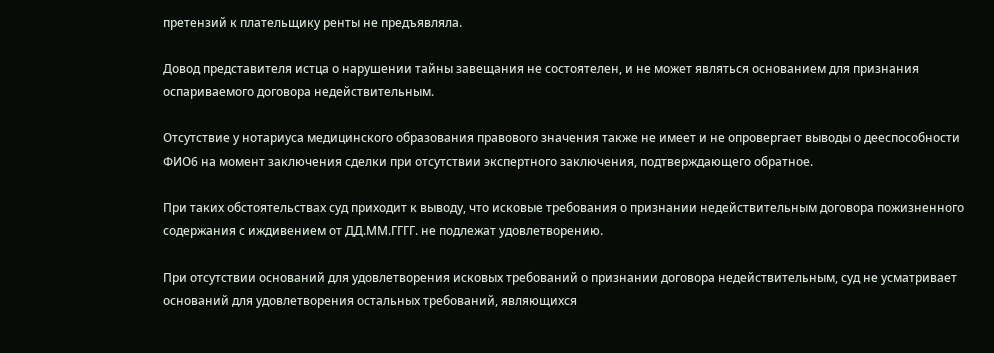претензий к плательщику ренты не предъявляла.

Довод представителя истца о нарушении тайны завещания не состоятелен, и не может являться основанием для признания оспариваемого договора недействительным.

Отсутствие у нотариуса медицинского образования правового значения также не имеет и не опровергает выводы о дееспособности ФИО6 на момент заключения сделки при отсутствии экспертного заключения, подтверждающего обратное.

При таких обстоятельствах суд приходит к выводу, что исковые требования о признании недействительным договора пожизненного содержания с иждивением от ДД.ММ.ГГГГ. не подлежат удовлетворению.

При отсутствии оснований для удовлетворения исковых требований о признании договора недействительным, суд не усматривает оснований для удовлетворения остальных требований, являющихся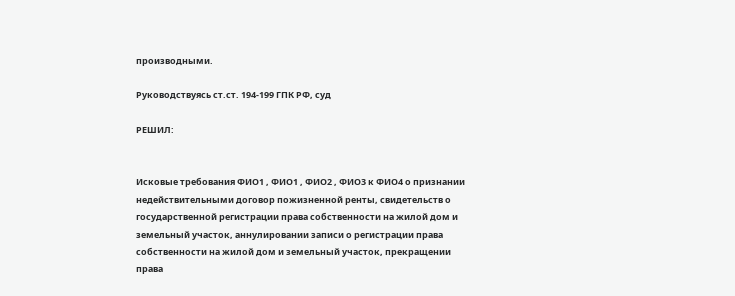производными.

Руководствуясь ст.ст. 194-199 ГПК РФ, суд

РЕШИЛ:


Исковые требования ФИО1 , ФИО1 , ФИО2 , ФИО3 к ФИО4 о признании недействительными договор пожизненной ренты, свидетельств о государственной регистрации права собственности на жилой дом и земельный участок, аннулировании записи о регистрации права собственности на жилой дом и земельный участок, прекращении права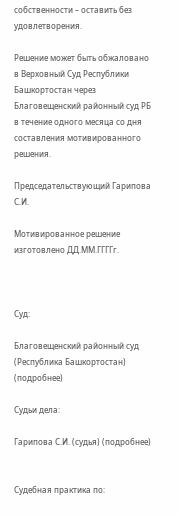собственности – оставить без удовлетворения.

Решение может быть обжаловано в Верховный Суд Республики Башкортостан через Благовещенский районный суд РБ в течение одного месяца со дня составления мотивированного решения.

Председательствующий Гарипова С.И.

Мотивированное решение изготовлено ДД.ММ.ГГГГг.



Суд:

Благовещенский районный суд (Республика Башкортостан) (подробнее)

Судьи дела:

Гарипова С.И. (судья) (подробнее)


Судебная практика по: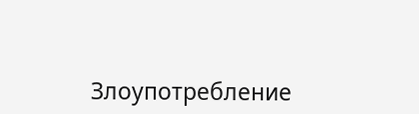Злоупотребление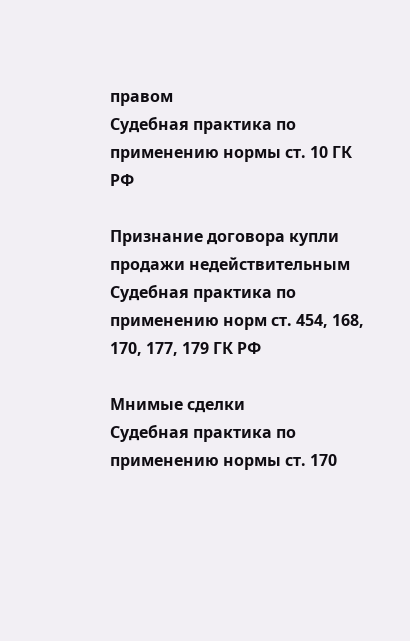правом
Судебная практика по применению нормы ст. 10 ГК РФ

Признание договора купли продажи недействительным
Судебная практика по применению норм ст. 454, 168, 170, 177, 179 ГК РФ

Мнимые сделки
Судебная практика по применению нормы ст. 170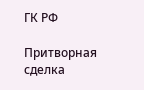ГК РФ

Притворная сделка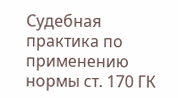Судебная практика по применению нормы ст. 170 ГК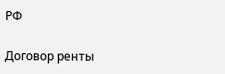РФ

Договор ренты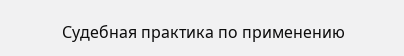Судебная практика по применению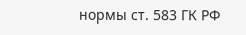нормы ст. 583 ГК РФ